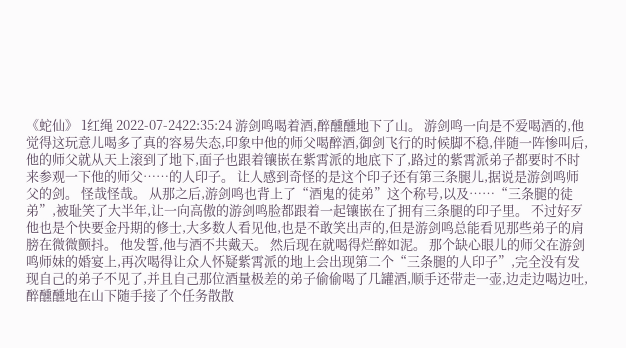《蛇仙》 1红绳 2022-07-2422:35:24 游剑鸣喝着酒,醉醺醺地下了山。 游剑鸣一向是不爱喝酒的,他觉得这玩意儿喝多了真的容易失态,印象中他的师父喝醉酒,御剑飞行的时候脚不稳,伴随一阵惨叫后,他的师父就从天上滚到了地下,面子也跟着镶嵌在紫霄派的地底下了,路过的紫霄派弟子都要时不时来参观一下他的师父……的人印子。 让人感到奇怪的是这个印子还有第三条腿儿,据说是游剑鸣师父的剑。 怪哉怪哉。 从那之后,游剑鸣也背上了“酒鬼的徒弟”这个称号,以及……“三条腿的徒弟”,被耻笑了大半年,让一向高傲的游剑鸣脸都跟着一起镶嵌在了拥有三条腿的印子里。 不过好歹他也是个快要金丹期的修士,大多数人看见他,也是不敢笑出声的,但是游剑鸣总能看见那些弟子的肩膀在微微颤抖。 他发誓,他与酒不共戴天。 然后现在就喝得烂醉如泥。 那个缺心眼儿的师父在游剑鸣师妹的婚宴上,再次喝得让众人怀疑紫霄派的地上会出现第二个“三条腿的人印子”,完全没有发现自己的弟子不见了,并且自己那位酒量极差的弟子偷偷喝了几罐酒,顺手还带走一壶,边走边喝边吐,醉醺醺地在山下随手接了个任务散散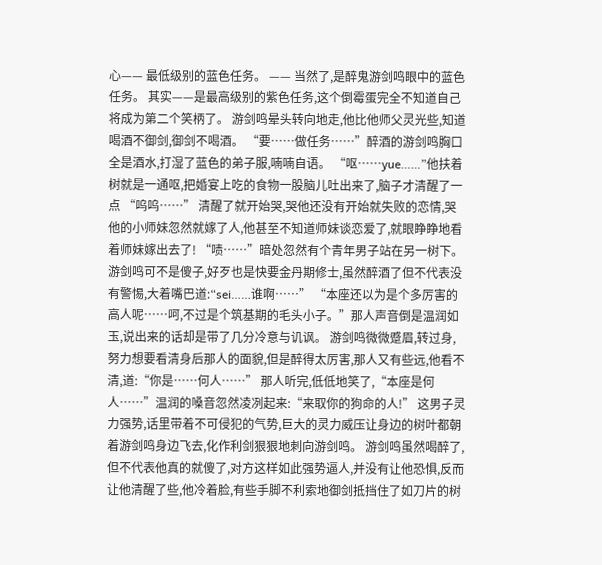心—— 最低级别的蓝色任务。 —— 当然了,是醉鬼游剑鸣眼中的蓝色任务。 其实——是最高级别的紫色任务,这个倒霉蛋完全不知道自己将成为第二个笑柄了。 游剑鸣晕头转向地走,他比他师父灵光些,知道喝酒不御剑,御剑不喝酒。 “要……做任务……”醉酒的游剑鸣胸口全是酒水,打湿了蓝色的弟子服,喃喃自语。 “呕……yue……”他扶着树就是一通呕,把婚宴上吃的食物一股脑儿吐出来了,脑子才清醒了一点 “呜呜……” 清醒了就开始哭,哭他还没有开始就失败的恋情,哭他的小师妹忽然就嫁了人,他甚至不知道师妹谈恋爱了,就眼睁睁地看着师妹嫁出去了! “啧……”暗处忽然有个青年男子站在另一树下。 游剑鸣可不是傻子,好歹也是快要金丹期修士,虽然醉酒了但不代表没有警惕,大着嘴巴道:“sei……谁啊……” “本座还以为是个多厉害的高人呢……呵,不过是个筑基期的毛头小子。”那人声音倒是温润如玉,说出来的话却是带了几分冷意与讥讽。 游剑鸣微微蹙眉,转过身,努力想要看清身后那人的面貌,但是醉得太厉害,那人又有些远,他看不清,道:“你是……何人……” 那人听完,低低地笑了,“本座是何人……”温润的嗓音忽然凌冽起来:“来取你的狗命的人!” 这男子灵力强势,话里带着不可侵犯的气势,巨大的灵力威压让身边的树叶都朝着游剑鸣身边飞去,化作利剑狠狠地刺向游剑鸣。 游剑鸣虽然喝醉了,但不代表他真的就傻了,对方这样如此强势逼人,并没有让他恐惧,反而让他清醒了些,他冷着脸,有些手脚不利索地御剑抵挡住了如刀片的树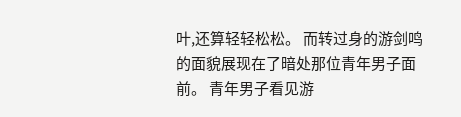叶,还算轻轻松松。 而转过身的游剑鸣的面貌展现在了暗处那位青年男子面前。 青年男子看见游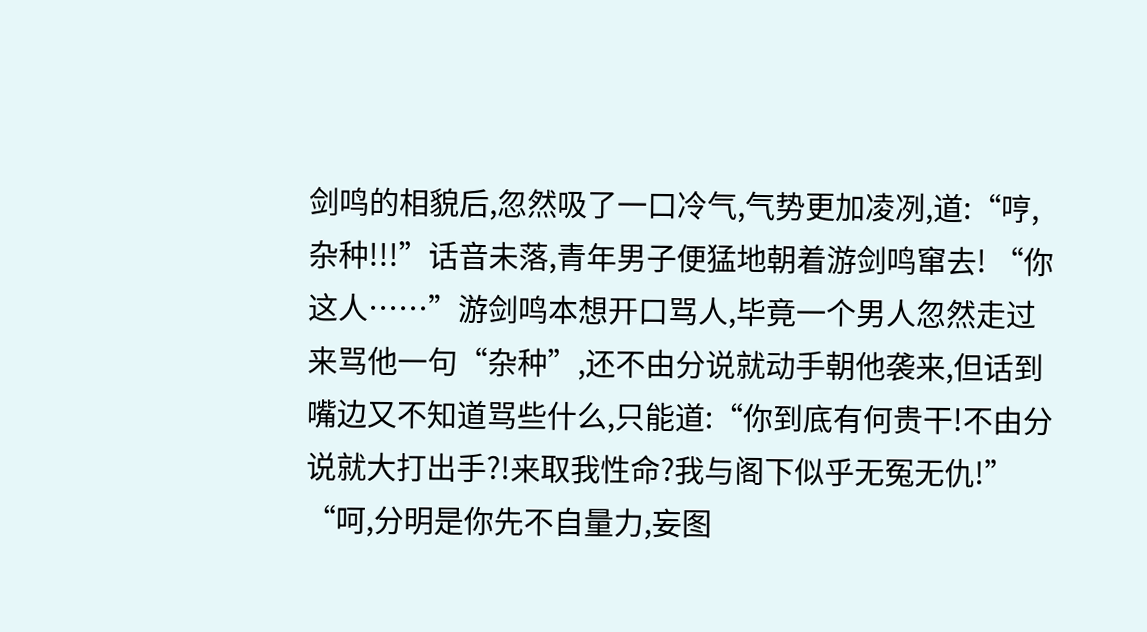剑鸣的相貌后,忽然吸了一口冷气,气势更加凌冽,道:“哼,杂种!!!”话音未落,青年男子便猛地朝着游剑鸣窜去! “你这人……”游剑鸣本想开口骂人,毕竟一个男人忽然走过来骂他一句“杂种”,还不由分说就动手朝他袭来,但话到嘴边又不知道骂些什么,只能道:“你到底有何贵干!不由分说就大打出手?!来取我性命?我与阁下似乎无冤无仇!” “呵,分明是你先不自量力,妄图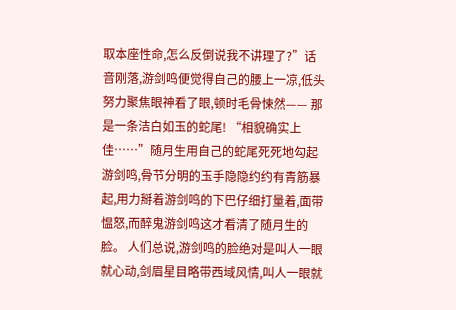取本座性命,怎么反倒说我不讲理了?”话音刚落,游剑鸣便觉得自己的腰上一凉,低头努力聚焦眼神看了眼,顿时毛骨悚然—— 那是一条洁白如玉的蛇尾! “相貌确实上佳……”随月生用自己的蛇尾死死地勾起游剑鸣,骨节分明的玉手隐隐约约有青筋暴起,用力掰着游剑鸣的下巴仔细打量着,面带愠怒,而醉鬼游剑鸣这才看清了随月生的脸。 人们总说,游剑鸣的脸绝对是叫人一眼就心动,剑眉星目略带西域风情,叫人一眼就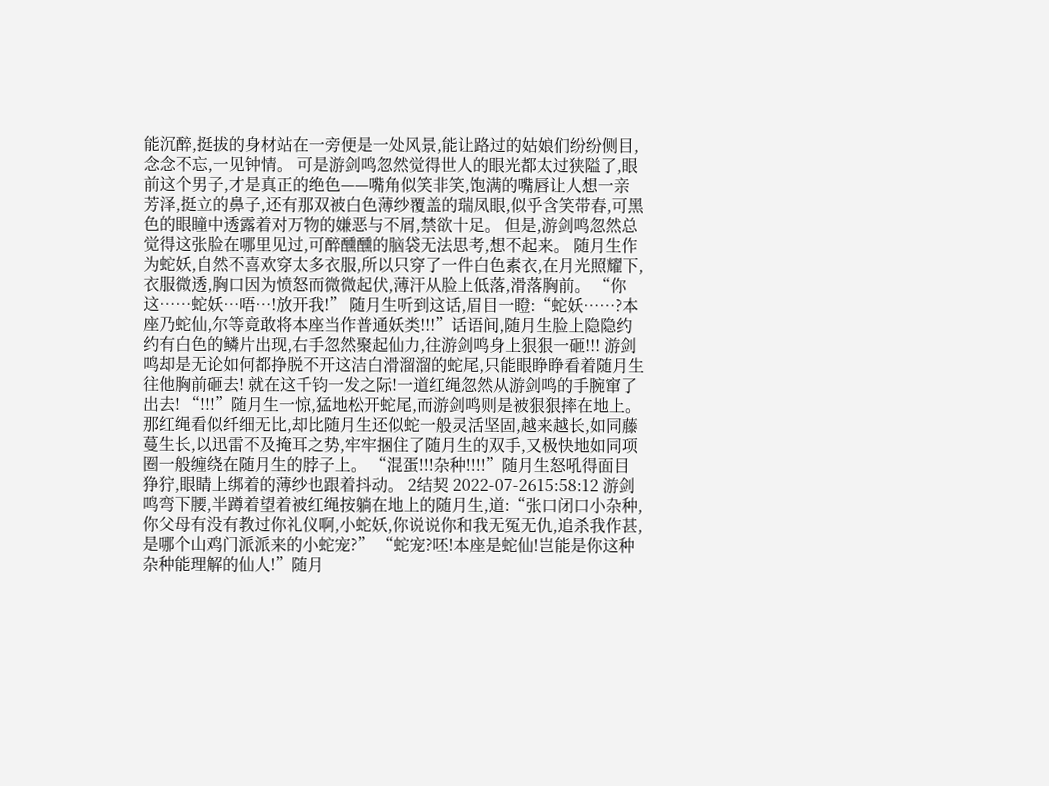能沉醉,挺拔的身材站在一旁便是一处风景,能让路过的姑娘们纷纷侧目,念念不忘,一见钟情。 可是游剑鸣忽然觉得世人的眼光都太过狭隘了,眼前这个男子,才是真正的绝色——嘴角似笑非笑,饱满的嘴唇让人想一亲芳泽,挺立的鼻子,还有那双被白色薄纱覆盖的瑞凤眼,似乎含笑带春,可黑色的眼瞳中透露着对万物的嫌恶与不屑,禁欲十足。 但是,游剑鸣忽然总觉得这张脸在哪里见过,可醉醺醺的脑袋无法思考,想不起来。 随月生作为蛇妖,自然不喜欢穿太多衣服,所以只穿了一件白色素衣,在月光照耀下,衣服微透,胸口因为愤怒而微微起伏,薄汗从脸上低落,滑落胸前。 “你这……蛇妖…唔…!放开我!” 随月生听到这话,眉目一瞪:“蛇妖……?本座乃蛇仙,尔等竟敢将本座当作普通妖类!!!”话语间,随月生脸上隐隐约约有白色的鳞片出现,右手忽然聚起仙力,往游剑鸣身上狠狠一砸!!! 游剑鸣却是无论如何都挣脱不开这洁白滑溜溜的蛇尾,只能眼睁睁看着随月生往他胸前砸去! 就在这千钧一发之际!一道红绳忽然从游剑鸣的手腕窜了出去! “!!!”随月生一惊,猛地松开蛇尾,而游剑鸣则是被狠狠摔在地上。 那红绳看似纤细无比,却比随月生还似蛇一般灵活坚固,越来越长,如同藤蔓生长,以迅雷不及掩耳之势,牢牢捆住了随月生的双手,又极快地如同项圈一般缠绕在随月生的脖子上。 “混蛋!!!杂种!!!!”随月生怒吼得面目狰狞,眼睛上绑着的薄纱也跟着抖动。 2结契 2022-07-2615:58:12 游剑鸣弯下腰,半蹲着望着被红绳按躺在地上的随月生,道:“张口闭口小杂种,你父母有没有教过你礼仪啊,小蛇妖,你说说你和我无冤无仇,追杀我作甚,是哪个山鸡门派派来的小蛇宠?” “蛇宠?呸!本座是蛇仙!岂能是你这种杂种能理解的仙人!”随月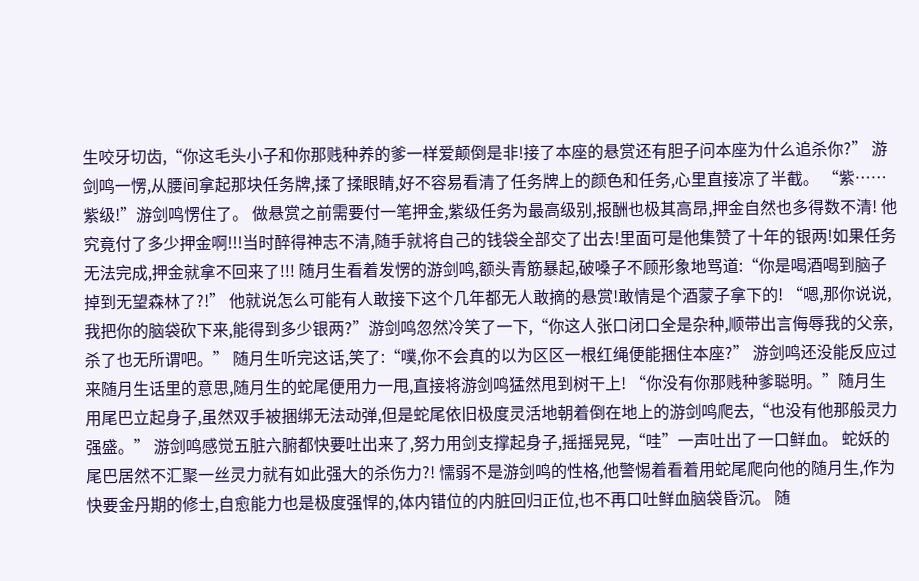生咬牙切齿,“你这毛头小子和你那贱种养的爹一样爱颠倒是非!接了本座的悬赏还有胆子问本座为什么追杀你?” 游剑鸣一愣,从腰间拿起那块任务牌,揉了揉眼睛,好不容易看清了任务牌上的颜色和任务,心里直接凉了半截。 “紫……紫级!”游剑鸣愣住了。 做悬赏之前需要付一笔押金,紫级任务为最高级别,报酬也极其高昂,押金自然也多得数不清! 他究竟付了多少押金啊!!!当时醉得神志不清,随手就将自己的钱袋全部交了出去!里面可是他集赞了十年的银两!如果任务无法完成,押金就拿不回来了!!! 随月生看着发愣的游剑鸣,额头青筋暴起,破嗓子不顾形象地骂道:“你是喝酒喝到脑子掉到无望森林了?!” 他就说怎么可能有人敢接下这个几年都无人敢摘的悬赏!敢情是个酒蒙子拿下的! “嗯,那你说说,我把你的脑袋砍下来,能得到多少银两?”游剑鸣忽然冷笑了一下,“你这人张口闭口全是杂种,顺带出言侮辱我的父亲,杀了也无所谓吧。” 随月生听完这话,笑了:“噗,你不会真的以为区区一根红绳便能捆住本座?” 游剑鸣还没能反应过来随月生话里的意思,随月生的蛇尾便用力一甩,直接将游剑鸣猛然甩到树干上! “你没有你那贱种爹聪明。”随月生用尾巴立起身子,虽然双手被捆绑无法动弹,但是蛇尾依旧极度灵活地朝着倒在地上的游剑鸣爬去,“也没有他那般灵力强盛。” 游剑鸣感觉五脏六腑都快要吐出来了,努力用剑支撑起身子,摇摇晃晃,“哇”一声吐出了一口鲜血。 蛇妖的尾巴居然不汇聚一丝灵力就有如此强大的杀伤力?! 懦弱不是游剑鸣的性格,他警惕着看着用蛇尾爬向他的随月生,作为快要金丹期的修士,自愈能力也是极度强悍的,体内错位的内脏回归正位,也不再口吐鲜血脑袋昏沉。 随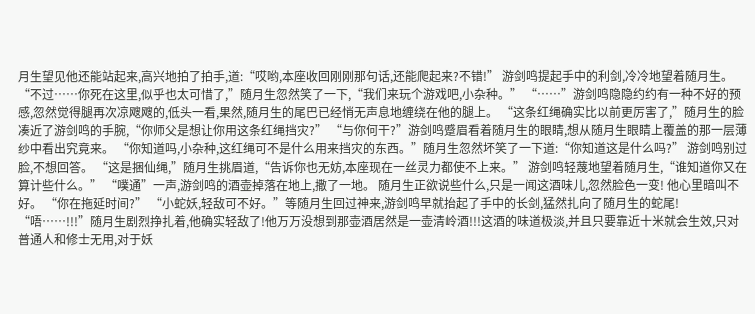月生望见他还能站起来,高兴地拍了拍手,道:“哎哟,本座收回刚刚那句话,还能爬起来?不错!” 游剑鸣提起手中的利剑,冷冷地望着随月生。 “不过……你死在这里,似乎也太可惜了,”随月生忽然笑了一下,“我们来玩个游戏吧,小杂种。” “……”游剑鸣隐隐约约有一种不好的预感,忽然觉得腿再次凉飕飕的,低头一看,果然,随月生的尾巴已经悄无声息地缠绕在他的腿上。 “这条红绳确实比以前更厉害了,”随月生的脸凑近了游剑鸣的手腕,“你师父是想让你用这条红绳挡灾?” “与你何干?”游剑鸣蹙眉看着随月生的眼睛,想从随月生眼睛上覆盖的那一层薄纱中看出究竟来。 “你知道吗,小杂种,这红绳可不是什么用来挡灾的东西。”随月生忽然坏笑了一下道:“你知道这是什么吗?” 游剑鸣别过脸,不想回答。 “这是捆仙绳,”随月生挑眉道,“告诉你也无妨,本座现在一丝灵力都使不上来。” 游剑鸣轻蔑地望着随月生,“谁知道你又在算计些什么。” “噗通”一声,游剑鸣的酒壶掉落在地上,撒了一地。 随月生正欲说些什么,只是一闻这酒味儿,忽然脸色一变! 他心里暗叫不好。 “你在拖延时间?” “小蛇妖,轻敌可不好。”等随月生回过神来,游剑鸣早就抬起了手中的长剑,猛然扎向了随月生的蛇尾! “唔……!!!”随月生剧烈挣扎着,他确实轻敌了!他万万没想到那壶酒居然是一壶清岭酒!!!这酒的味道极淡,并且只要靠近十米就会生效,只对普通人和修士无用,对于妖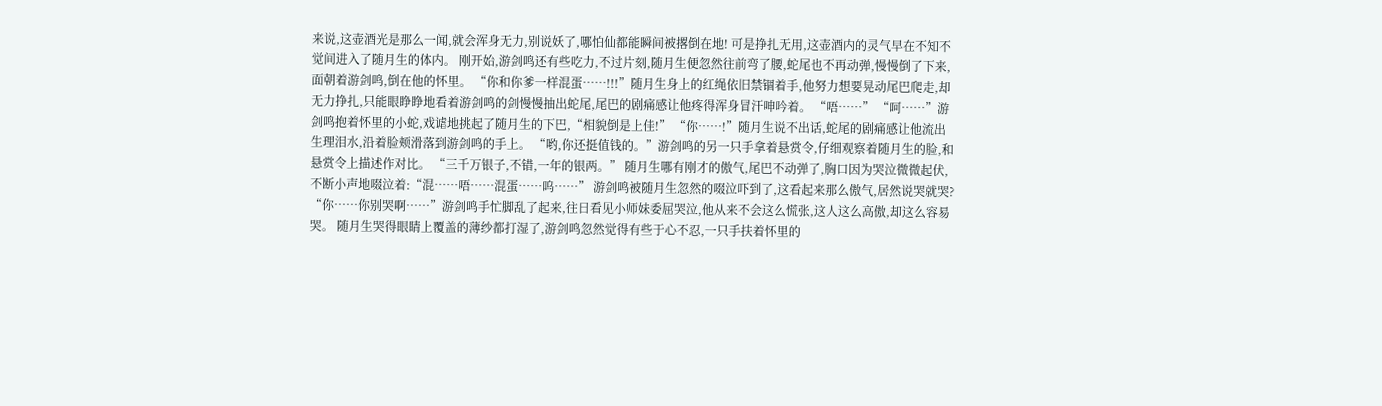来说,这壶酒光是那么一闻,就会浑身无力,别说妖了,哪怕仙都能瞬间被撂倒在地! 可是挣扎无用,这壶酒内的灵气早在不知不觉间进入了随月生的体内。 刚开始,游剑鸣还有些吃力,不过片刻,随月生便忽然往前弯了腰,蛇尾也不再动弹,慢慢倒了下来,面朝着游剑鸣,倒在他的怀里。 “你和你爹一样混蛋……!!!”随月生身上的红绳依旧禁锢着手,他努力想要晃动尾巴爬走,却无力挣扎,只能眼睁睁地看着游剑鸣的剑慢慢抽出蛇尾,尾巴的剧痛感让他疼得浑身冒汗呻吟着。 “唔……” “呵……”游剑鸣抱着怀里的小蛇,戏谑地挑起了随月生的下巴,“相貌倒是上佳!” “你……!”随月生说不出话,蛇尾的剧痛感让他流出生理泪水,沿着脸颊滑落到游剑鸣的手上。 “哟,你还挺值钱的。”游剑鸣的另一只手拿着悬赏令,仔细观察着随月生的脸,和悬赏令上描述作对比。 “三千万银子,不错,一年的银两。” 随月生哪有刚才的傲气,尾巴不动弹了,胸口因为哭泣微微起伏,不断小声地啜泣着:“混……唔……混蛋……呜……” 游剑鸣被随月生忽然的啜泣吓到了,这看起来那么傲气,居然说哭就哭? “你……你别哭啊……”游剑鸣手忙脚乱了起来,往日看见小师妹委屈哭泣,他从来不会这么慌张,这人这么高傲,却这么容易哭。 随月生哭得眼睛上覆盖的薄纱都打湿了,游剑鸣忽然觉得有些于心不忍,一只手扶着怀里的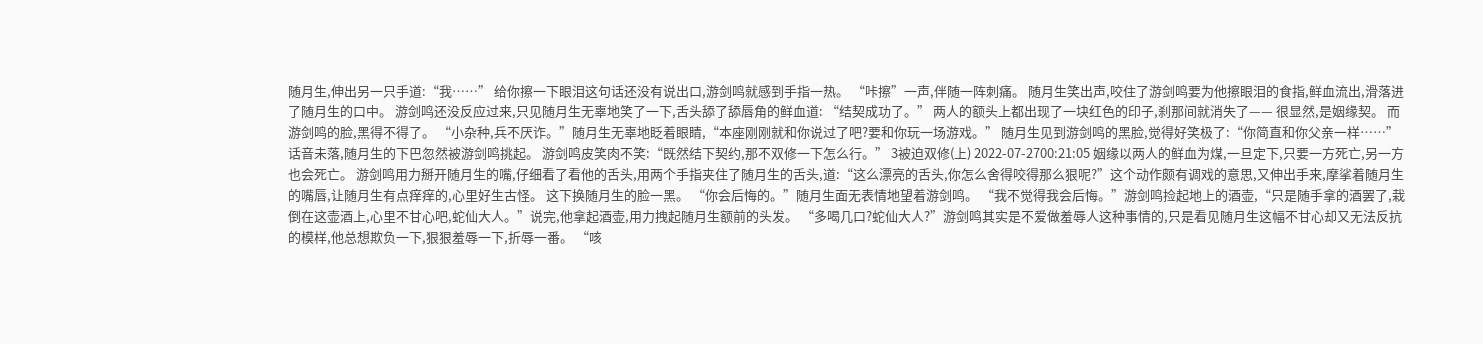随月生,伸出另一只手道:“我……” 给你擦一下眼泪这句话还没有说出口,游剑鸣就感到手指一热。 “咔擦”一声,伴随一阵刺痛。 随月生笑出声,咬住了游剑鸣要为他擦眼泪的食指,鲜血流出,滑落进了随月生的口中。 游剑鸣还没反应过来,只见随月生无辜地笑了一下,舌头舔了舔唇角的鲜血道: “结契成功了。” 两人的额头上都出现了一块红色的印子,刹那间就消失了—— 很显然,是姻缘契。 而游剑鸣的脸,黑得不得了。 “小杂种,兵不厌诈。”随月生无辜地眨着眼睛,“本座刚刚就和你说过了吧?要和你玩一场游戏。” 随月生见到游剑鸣的黑脸,觉得好笑极了:“你简直和你父亲一样……”话音未落,随月生的下巴忽然被游剑鸣挑起。 游剑鸣皮笑肉不笑:“既然结下契约,那不双修一下怎么行。” 3被迫双修(上) 2022-07-2700:21:05 姻缘以两人的鲜血为煤,一旦定下,只要一方死亡,另一方也会死亡。 游剑鸣用力掰开随月生的嘴,仔细看了看他的舌头,用两个手指夹住了随月生的舌头,道:“这么漂亮的舌头,你怎么舍得咬得那么狠呢?”这个动作颇有调戏的意思,又伸出手来,摩挲着随月生的嘴唇,让随月生有点痒痒的,心里好生古怪。 这下换随月生的脸一黑。 “你会后悔的。”随月生面无表情地望着游剑鸣。 “我不觉得我会后悔。”游剑鸣捡起地上的酒壶,“只是随手拿的酒罢了,栽倒在这壶酒上,心里不甘心吧,蛇仙大人。”说完,他拿起酒壶,用力拽起随月生额前的头发。 “多喝几口?蛇仙大人?”游剑鸣其实是不爱做羞辱人这种事情的,只是看见随月生这幅不甘心却又无法反抗的模样,他总想欺负一下,狠狠羞辱一下,折辱一番。 “咳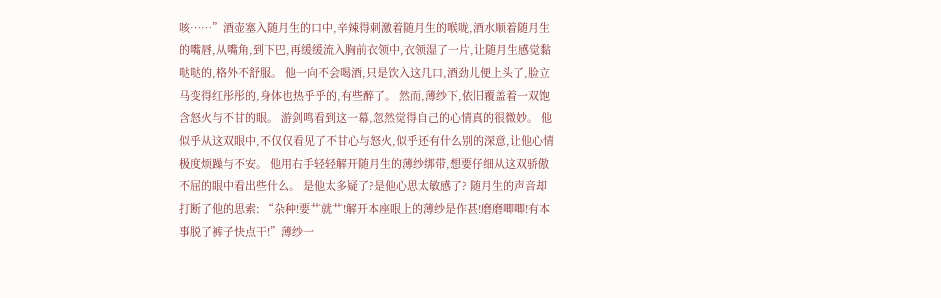咳……”酒壶塞入随月生的口中,辛辣得刺激着随月生的喉咙,酒水顺着随月生的嘴唇,从嘴角,到下巴,再缓缓流入胸前衣领中,衣领湿了一片,让随月生感觉黏哒哒的,格外不舒服。 他一向不会喝酒,只是饮入这几口,酒劲儿便上头了,脸立马变得红彤彤的,身体也热乎乎的,有些醉了。 然而,薄纱下,依旧覆盖着一双饱含怒火与不甘的眼。 游剑鸣看到这一幕,忽然觉得自己的心情真的很微妙。 他似乎从这双眼中,不仅仅看见了不甘心与怒火,似乎还有什么别的深意,让他心情极度烦躁与不安。 他用右手轻轻解开随月生的薄纱绑带,想要仔细从这双骄傲不屈的眼中看出些什么。 是他太多疑了?是他心思太敏感了? 随月生的声音却打断了他的思索: “杂种!要艹就艹!解开本座眼上的薄纱是作甚!磨磨唧唧!有本事脱了裤子快点干!”薄纱一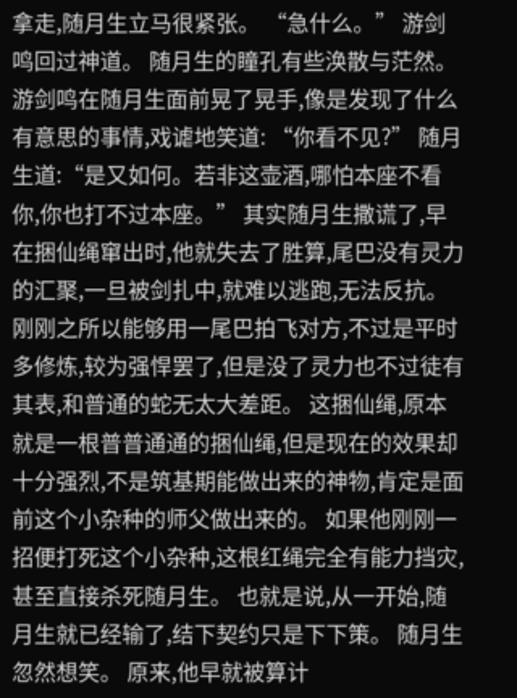拿走,随月生立马很紧张。 “急什么。” 游剑鸣回过神道。 随月生的瞳孔有些涣散与茫然。 游剑鸣在随月生面前晃了晃手,像是发现了什么有意思的事情,戏谑地笑道: “你看不见?” 随月生道:“是又如何。若非这壶酒,哪怕本座不看你,你也打不过本座。” 其实随月生撒谎了,早在捆仙绳窜出时,他就失去了胜算,尾巴没有灵力的汇聚,一旦被剑扎中,就难以逃跑,无法反抗。 刚刚之所以能够用一尾巴拍飞对方,不过是平时多修炼,较为强悍罢了,但是没了灵力也不过徒有其表,和普通的蛇无太大差距。 这捆仙绳,原本就是一根普普通通的捆仙绳,但是现在的效果却十分强烈,不是筑基期能做出来的神物,肯定是面前这个小杂种的师父做出来的。 如果他刚刚一招便打死这个小杂种,这根红绳完全有能力挡灾,甚至直接杀死随月生。 也就是说,从一开始,随月生就已经输了,结下契约只是下下策。 随月生忽然想笑。 原来,他早就被算计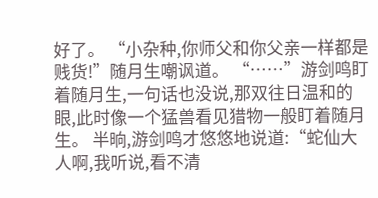好了。 “小杂种,你师父和你父亲一样都是贱货!”随月生嘲讽道。 “……”游剑鸣盯着随月生,一句话也没说,那双往日温和的眼,此时像一个猛兽看见猎物一般盯着随月生。 半晌,游剑鸣才悠悠地说道:“蛇仙大人啊,我听说,看不清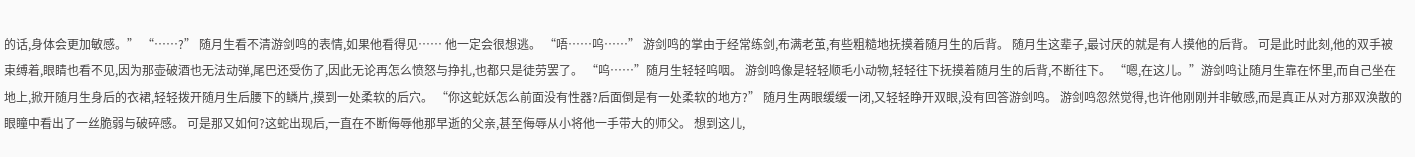的话,身体会更加敏感。” “……?” 随月生看不清游剑鸣的表情,如果他看得见…… 他一定会很想逃。 “唔……呜……” 游剑鸣的掌由于经常练剑,布满老茧,有些粗糙地抚摸着随月生的后背。 随月生这辈子,最讨厌的就是有人摸他的后背。 可是此时此刻,他的双手被束缚着,眼睛也看不见,因为那壶破酒也无法动弹,尾巴还受伤了,因此无论再怎么愤怒与挣扎,也都只是徒劳罢了。 “呜……”随月生轻轻呜咽。 游剑鸣像是轻轻顺毛小动物,轻轻往下抚摸着随月生的后背,不断往下。 “嗯,在这儿。”游剑鸣让随月生靠在怀里,而自己坐在地上,掀开随月生身后的衣裙,轻轻拨开随月生后腰下的鳞片,摸到一处柔软的后穴。 “你这蛇妖怎么前面没有性器?后面倒是有一处柔软的地方?” 随月生两眼缓缓一闭,又轻轻睁开双眼,没有回答游剑鸣。 游剑鸣忽然觉得,也许他刚刚并非敏感,而是真正从对方那双涣散的眼瞳中看出了一丝脆弱与破碎感。 可是那又如何?这蛇出现后,一直在不断侮辱他那早逝的父亲,甚至侮辱从小将他一手带大的师父。 想到这儿,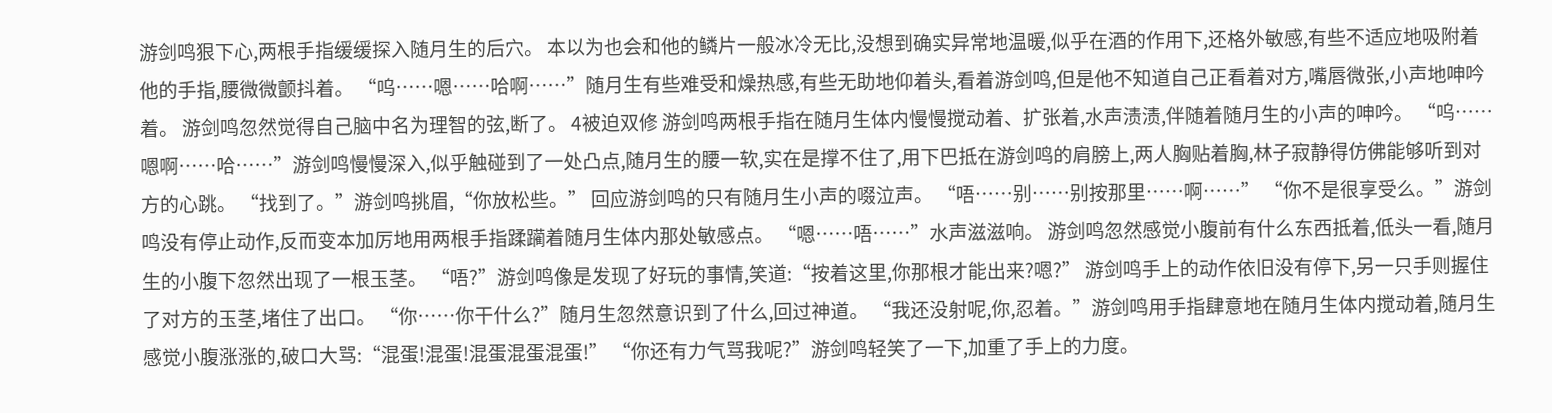游剑鸣狠下心,两根手指缓缓探入随月生的后穴。 本以为也会和他的鳞片一般冰冷无比,没想到确实异常地温暖,似乎在酒的作用下,还格外敏感,有些不适应地吸附着他的手指,腰微微颤抖着。 “呜……嗯……哈啊……”随月生有些难受和燥热感,有些无助地仰着头,看着游剑鸣,但是他不知道自己正看着对方,嘴唇微张,小声地呻吟着。 游剑鸣忽然觉得自己脑中名为理智的弦,断了。 4被迫双修 游剑鸣两根手指在随月生体内慢慢搅动着、扩张着,水声渍渍,伴随着随月生的小声的呻吟。 “呜……嗯啊……哈……”游剑鸣慢慢深入,似乎触碰到了一处凸点,随月生的腰一软,实在是撑不住了,用下巴抵在游剑鸣的肩膀上,两人胸贴着胸,林子寂静得仿佛能够听到对方的心跳。 “找到了。”游剑鸣挑眉,“你放松些。” 回应游剑鸣的只有随月生小声的啜泣声。 “唔……别……别按那里……啊……” “你不是很享受么。”游剑鸣没有停止动作,反而变本加厉地用两根手指蹂躏着随月生体内那处敏感点。 “嗯……唔……”水声滋滋响。 游剑鸣忽然感觉小腹前有什么东西抵着,低头一看,随月生的小腹下忽然出现了一根玉茎。 “唔?”游剑鸣像是发现了好玩的事情,笑道:“按着这里,你那根才能出来?嗯?” 游剑鸣手上的动作依旧没有停下,另一只手则握住了对方的玉茎,堵住了出口。 “你……你干什么?”随月生忽然意识到了什么,回过神道。 “我还没射呢,你,忍着。”游剑鸣用手指肆意地在随月生体内搅动着,随月生感觉小腹涨涨的,破口大骂:“混蛋!混蛋!混蛋混蛋混蛋!” “你还有力气骂我呢?”游剑鸣轻笑了一下,加重了手上的力度。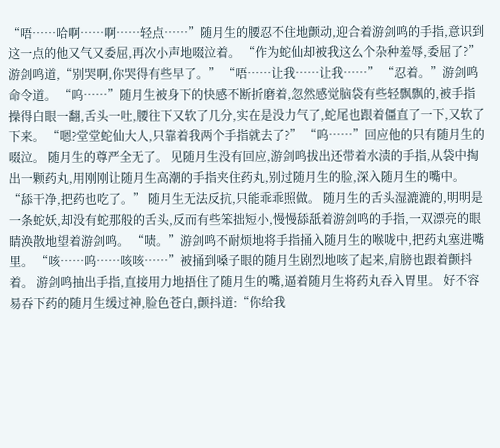“唔……哈啊……啊……轻点……”随月生的腰忍不住地颤动,迎合着游剑鸣的手指,意识到这一点的他又气又委屈,再次小声地啜泣着。 “作为蛇仙却被我这么个杂种羞辱,委屈了?”游剑鸣道,“别哭啊,你哭得有些早了。” “唔……让我……让我……” “忍着。”游剑鸣命令道。 “呜……”随月生被身下的快感不断折磨着,忽然感觉脑袋有些轻飘飘的,被手指操得白眼一翻,舌头一吐,腰往下又软了几分,实在是没力气了,蛇尾也跟着僵直了一下,又软了下来。 “嗯?堂堂蛇仙大人,只靠着我两个手指就去了?” “呜……”回应他的只有随月生的啜泣。 随月生的尊严全无了。 见随月生没有回应,游剑鸣拔出还带着水渍的手指,从袋中掏出一颗药丸,用刚刚让随月生高潮的手指夹住药丸,别过随月生的脸,深入随月生的嘴中。 “舔干净,把药也吃了。” 随月生无法反抗,只能乖乖照做。 随月生的舌头湿漉漉的,明明是一条蛇妖,却没有蛇那般的舌头,反而有些笨拙短小,慢慢舔舐着游剑鸣的手指,一双漂亮的眼睛涣散地望着游剑鸣。 “啧。”游剑鸣不耐烦地将手指捅入随月生的喉咙中,把药丸塞进嘴里。 “咳……呜……咳咳……”被捅到嗓子眼的随月生剧烈地咳了起来,肩膀也跟着颤抖着。 游剑鸣抽出手指,直接用力地捂住了随月生的嘴,逼着随月生将药丸吞入胃里。 好不容易吞下药的随月生缓过神,脸色苍白,颤抖道:“你给我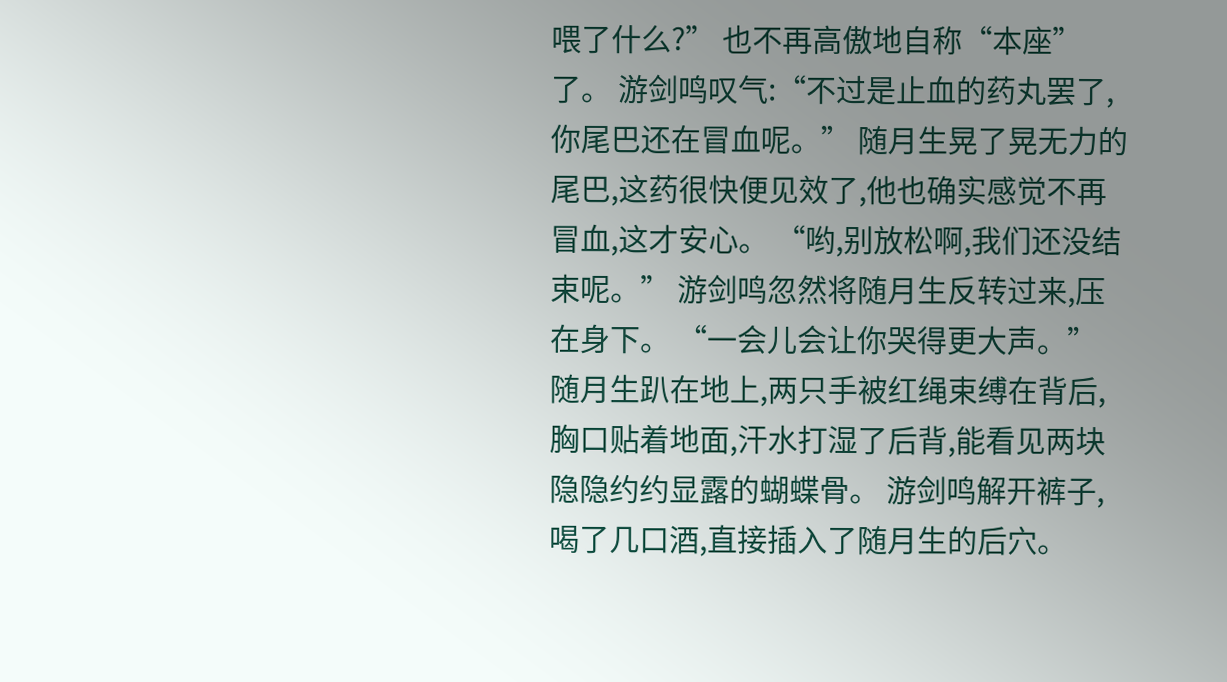喂了什么?” 也不再高傲地自称“本座”了。 游剑鸣叹气:“不过是止血的药丸罢了,你尾巴还在冒血呢。” 随月生晃了晃无力的尾巴,这药很快便见效了,他也确实感觉不再冒血,这才安心。 “哟,别放松啊,我们还没结束呢。” 游剑鸣忽然将随月生反转过来,压在身下。 “一会儿会让你哭得更大声。” 随月生趴在地上,两只手被红绳束缚在背后,胸口贴着地面,汗水打湿了后背,能看见两块隐隐约约显露的蝴蝶骨。 游剑鸣解开裤子,喝了几口酒,直接插入了随月生的后穴。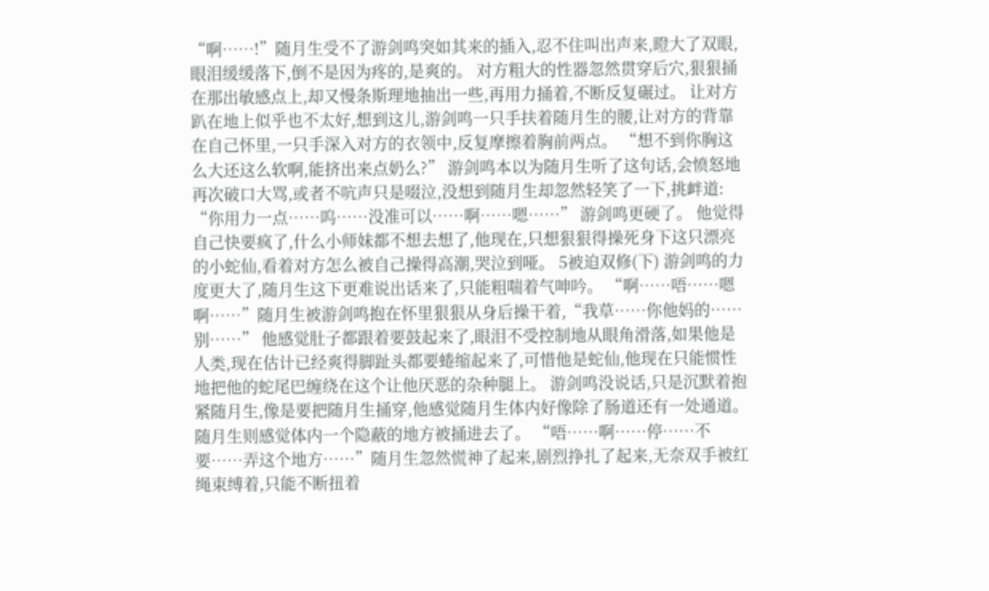“啊……!”随月生受不了游剑鸣突如其来的插入,忍不住叫出声来,瞪大了双眼,眼泪缓缓落下,倒不是因为疼的,是爽的。 对方粗大的性器忽然贯穿后穴,狠狠捅在那出敏感点上,却又慢条斯理地抽出一些,再用力捅着,不断反复碾过。 让对方趴在地上似乎也不太好,想到这儿,游剑鸣一只手扶着随月生的腰,让对方的背靠在自己怀里,一只手深入对方的衣领中,反复摩擦着胸前两点。 “想不到你胸这么大还这么软啊,能挤出来点奶么?” 游剑鸣本以为随月生听了这句话,会愤怒地再次破口大骂,或者不吭声只是啜泣,没想到随月生却忽然轻笑了一下,挑衅道: “你用力一点……呜……没准可以……啊……嗯……” 游剑鸣更硬了。 他觉得自己快要疯了,什么小师妹都不想去想了,他现在,只想狠狠得操死身下这只漂亮的小蛇仙,看着对方怎么被自己操得高潮,哭泣到哑。 5被迫双修(下) 游剑鸣的力度更大了,随月生这下更难说出话来了,只能粗喘着气呻吟。 “啊……唔……嗯啊……”随月生被游剑鸣抱在怀里狠狠从身后操干着,“我草……你他妈的……别……” 他感觉肚子都跟着要鼓起来了,眼泪不受控制地从眼角滑落,如果他是人类,现在估计已经爽得脚趾头都要蜷缩起来了,可惜他是蛇仙,他现在只能惯性地把他的蛇尾巴缠绕在这个让他厌恶的杂种腿上。 游剑鸣没说话,只是沉默着抱紧随月生,像是要把随月生捅穿,他感觉随月生体内好像除了肠道还有一处通道。 随月生则感觉体内一个隐蔽的地方被捅进去了。 “唔……啊……停……不要……弄这个地方……”随月生忽然慌神了起来,剧烈挣扎了起来,无奈双手被红绳束缚着,只能不断扭着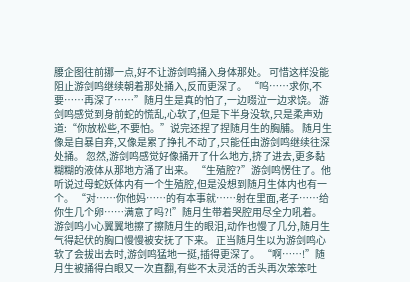腰企图往前挪一点,好不让游剑鸣捅入身体那处。 可惜这样没能阻止游剑鸣继续朝着那处捅入,反而更深了。 “呜……求你,不要……再深了……”随月生是真的怕了,一边啜泣一边求饶。 游剑鸣感觉到身前蛇的慌乱,心软了,但是下半身没软,只是柔声劝道:“你放松些,不要怕。”说完还捏了捏随月生的胸脯。 随月生像是自暴自弃,又像是累了挣扎不动了,只能任由游剑鸣继续往深处捅。 忽然,游剑鸣感觉好像捅开了什么地方,挤了进去,更多黏糊糊的液体从那地方涌了出来。 “生殖腔?”游剑鸣愣住了。他听说过母蛇妖体内有一个生殖腔,但是没想到随月生体内也有一个。 “对……你他妈……的有本事就……射在里面,老子……给你生几个卵……满意了吗?!”随月生带着哭腔用尽全力吼着。 游剑鸣小心翼翼地擦了擦随月生的眼泪,动作也慢了几分,随月生气得起伏的胸口慢慢被安抚了下来。 正当随月生以为游剑鸣心软了会拔出去时,游剑鸣猛地一挺,插得更深了。 “啊……!”随月生被捅得白眼又一次直翻,有些不太灵活的舌头再次笨笨吐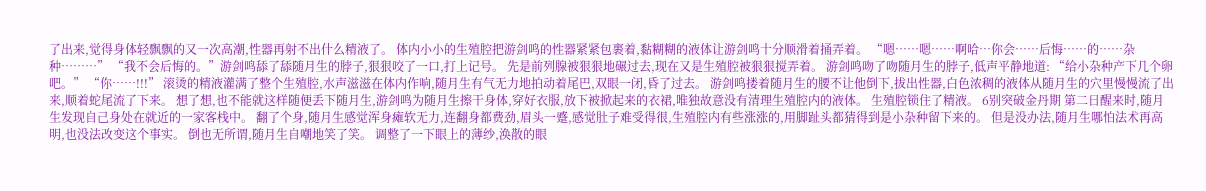了出来,觉得身体轻飘飘的又一次高潮,性器再射不出什么精液了。 体内小小的生殖腔把游剑鸣的性器紧紧包裹着,黏糊糊的液体让游剑鸣十分顺滑着捅弄着。 “嗯……嗯……啊哈…你会……后悔……的……杂种………” “我不会后悔的。”游剑鸣舔了舔随月生的脖子,狠狠咬了一口,打上记号。 先是前列腺被狠狠地碾过去,现在又是生殖腔被狠狠搅弄着。 游剑鸣吻了吻随月生的脖子,低声平静地道: “给小杂种产下几个卵吧。” “你……!!!” 滚烫的精液灌满了整个生殖腔,水声滋滋在体内作响,随月生有气无力地拍动着尾巴,双眼一闭,昏了过去。 游剑鸣搂着随月生的腰不让他倒下,拔出性器,白色浓稠的液体从随月生的穴里慢慢流了出来,顺着蛇尾流了下来。 想了想,也不能就这样随便丢下随月生,游剑鸣为随月生擦干身体,穿好衣服,放下被掀起来的衣裙,唯独故意没有清理生殖腔内的液体。 生殖腔锁住了精液。 6别突破金丹期 第二日醒来时,随月生发现自己身处在就近的一家客栈中。 翻了个身,随月生感觉浑身瘫软无力,连翻身都费劲,眉头一蹙,感觉肚子难受得很,生殖腔内有些涨涨的,用脚趾头都猜得到是小杂种留下来的。 但是没办法,随月生哪怕法术再高明,也没法改变这个事实。 倒也无所谓,随月生自嘲地笑了笑。 调整了一下眼上的薄纱,涣散的眼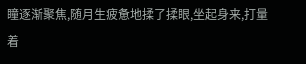瞳逐渐聚焦,随月生疲惫地揉了揉眼,坐起身来,打量着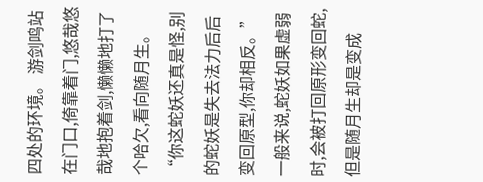四处的环境。 游剑鸣站在门口,倚靠着门,悠哉悠哉地抱着剑,懒懒地打了个哈欠,看向随月生。 “你这蛇妖还真是怪,别的蛇妖是失去法力后后变回原型,你却相反。” 一般来说,蛇妖如果虚弱时,会被打回原形变回蛇,但是随月生却是变成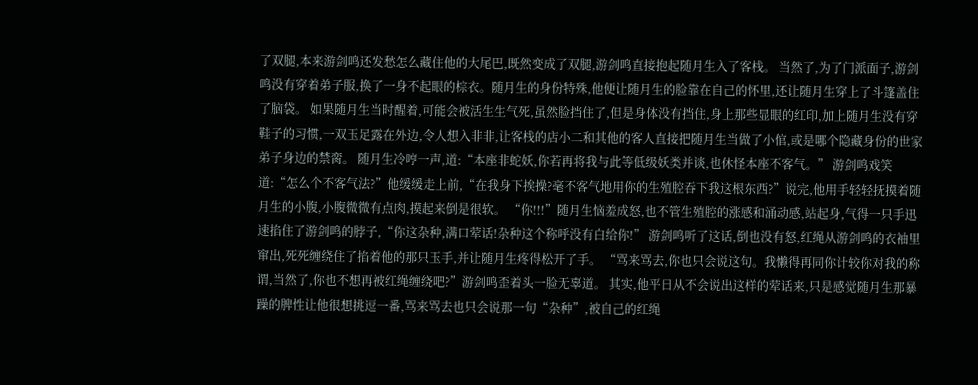了双腿,本来游剑鸣还发愁怎么藏住他的大尾巴,既然变成了双腿,游剑鸣直接抱起随月生入了客栈。 当然了,为了门派面子,游剑鸣没有穿着弟子服,换了一身不起眼的棕衣。随月生的身份特殊,他便让随月生的脸靠在自己的怀里,还让随月生穿上了斗篷盖住了脑袋。 如果随月生当时醒着,可能会被活生生气死,虽然脸挡住了,但是身体没有挡住,身上那些显眼的红印,加上随月生没有穿鞋子的习惯,一双玉足露在外边,令人想入非非,让客栈的店小二和其他的客人直接把随月生当做了小倌,或是哪个隐藏身份的世家弟子身边的禁脔。 随月生冷哼一声,道:“本座非蛇妖,你若再将我与此等低级妖类并谈,也休怪本座不客气。” 游剑鸣戏笑道:“怎么个不客气法?”他缓缓走上前,“在我身下挨操?毫不客气地用你的生殖腔吞下我这根东西?”说完,他用手轻轻抚摸着随月生的小腹,小腹微微有点肉,摸起来倒是很软。 “你!!!”随月生恼羞成怒,也不管生殖腔的涨感和涌动感,站起身,气得一只手迅速掐住了游剑鸣的脖子,“你这杂种,满口荤话!杂种这个称呼没有白给你!” 游剑鸣听了这话,倒也没有怒,红绳从游剑鸣的衣袖里窜出,死死缠绕住了掐着他的那只玉手,并让随月生疼得松开了手。 “骂来骂去,你也只会说这句。我懒得再同你计较你对我的称谓,当然了,你也不想再被红绳缠绕吧?”游剑鸣歪着头一脸无辜道。 其实,他平日从不会说出这样的荤话来,只是感觉随月生那暴躁的脾性让他很想挑逗一番,骂来骂去也只会说那一句“杂种”,被自己的红绳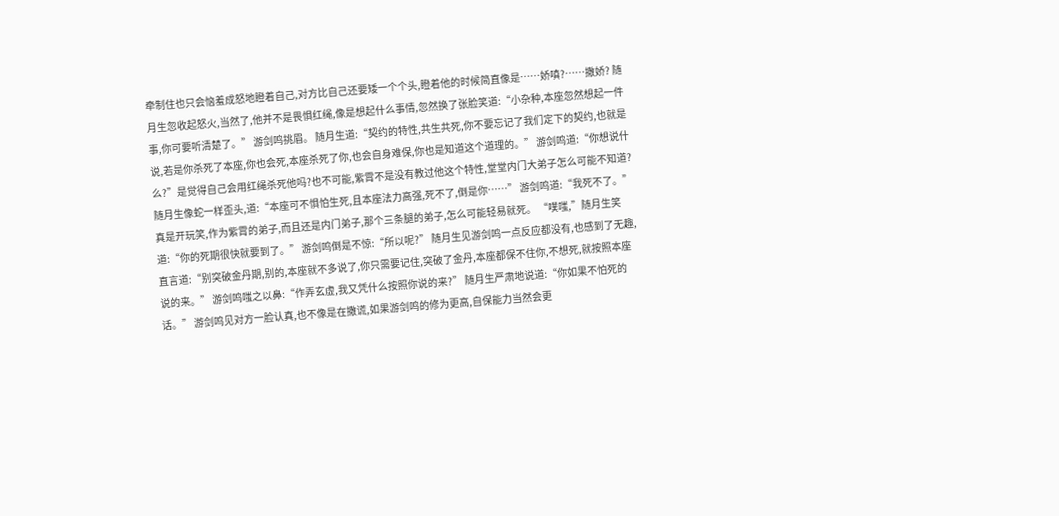牵制住也只会恼羞成怒地瞪着自己,对方比自己还要矮一个个头,瞪着他的时候简直像是……娇嗔?……撒娇? 随月生忽收起怒火,当然了,他并不是畏惧红绳,像是想起什么事情,忽然换了张脸笑道:“小杂种,本座忽然想起一件事,你可要听清楚了。” 游剑鸣挑眉。 随月生道:“契约的特性,共生共死,你不要忘记了我们定下的契约,也就是说,若是你杀死了本座,你也会死,本座杀死了你,也会自身难保,你也是知道这个道理的。” 游剑鸣道:“你想说什么?”是觉得自己会用红绳杀死他吗?也不可能,紫霄不是没有教过他这个特性,堂堂内门大弟子怎么可能不知道? 随月生像蛇一样歪头,道:“本座可不惧怕生死,且本座法力高强,死不了,倒是你……” 游剑鸣道:“我死不了。” 真是开玩笑,作为紫霄的弟子,而且还是内门弟子,那个三条腿的弟子,怎么可能轻易就死。 “噗嗤,”随月生笑道:“你的死期很快就要到了。” 游剑鸣倒是不惊:“所以呢?” 随月生见游剑鸣一点反应都没有,也感到了无趣,直言道:“别突破金丹期,别的,本座就不多说了,你只需要记住,突破了金丹,本座都保不住你,不想死,就按照本座说的来。” 游剑鸣嗤之以鼻:“作弄玄虚,我又凭什么按照你说的来?” 随月生严肃地说道:“你如果不怕死的话。” 游剑鸣见对方一脸认真,也不像是在撒谎,如果游剑鸣的修为更高,自保能力当然会更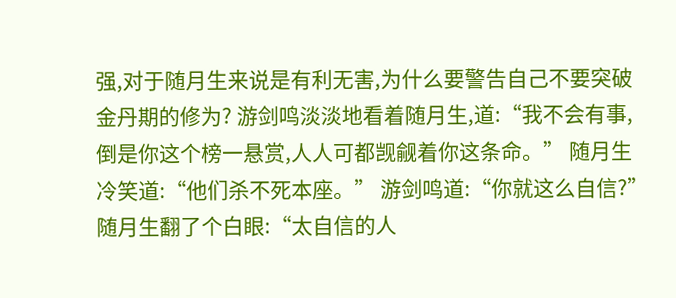强,对于随月生来说是有利无害,为什么要警告自己不要突破金丹期的修为? 游剑鸣淡淡地看着随月生,道:“我不会有事,倒是你这个榜一悬赏,人人可都觊觎着你这条命。” 随月生冷笑道:“他们杀不死本座。” 游剑鸣道:“你就这么自信?” 随月生翻了个白眼:“太自信的人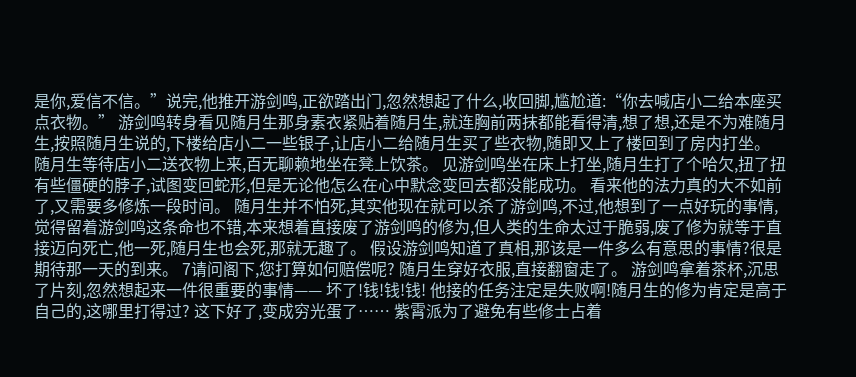是你,爱信不信。”说完,他推开游剑鸣,正欲踏出门,忽然想起了什么,收回脚,尴尬道:“你去喊店小二给本座买点衣物。” 游剑鸣转身看见随月生那身素衣紧贴着随月生,就连胸前两抹都能看得清,想了想,还是不为难随月生,按照随月生说的,下楼给店小二一些银子,让店小二给随月生买了些衣物,随即又上了楼回到了房内打坐。 随月生等待店小二送衣物上来,百无聊赖地坐在凳上饮茶。 见游剑鸣坐在床上打坐,随月生打了个哈欠,扭了扭有些僵硬的脖子,试图变回蛇形,但是无论他怎么在心中默念变回去都没能成功。 看来他的法力真的大不如前了,又需要多修炼一段时间。 随月生并不怕死,其实他现在就可以杀了游剑鸣,不过,他想到了一点好玩的事情,觉得留着游剑鸣这条命也不错,本来想着直接废了游剑鸣的修为,但人类的生命太过于脆弱,废了修为就等于直接迈向死亡,他一死,随月生也会死,那就无趣了。 假设游剑鸣知道了真相,那该是一件多么有意思的事情?很是期待那一天的到来。 7请问阁下,您打算如何赔偿呢? 随月生穿好衣服,直接翻窗走了。 游剑鸣拿着茶杯,沉思了片刻,忽然想起来一件很重要的事情—— 坏了!钱!钱!钱! 他接的任务注定是失败啊!随月生的修为肯定是高于自己的,这哪里打得过? 这下好了,变成穷光蛋了…… 紫霄派为了避免有些修士占着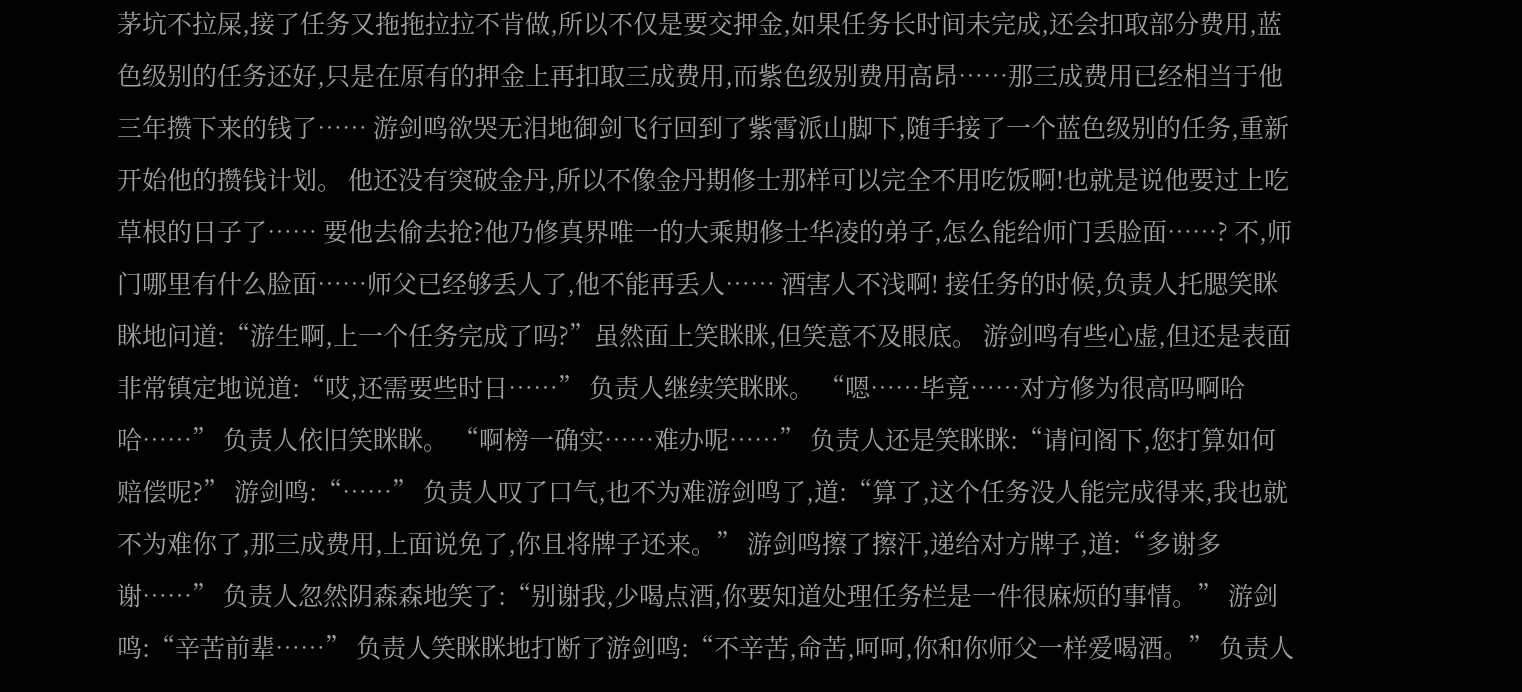茅坑不拉屎,接了任务又拖拖拉拉不肯做,所以不仅是要交押金,如果任务长时间未完成,还会扣取部分费用,蓝色级别的任务还好,只是在原有的押金上再扣取三成费用,而紫色级别费用高昂……那三成费用已经相当于他三年攒下来的钱了…… 游剑鸣欲哭无泪地御剑飞行回到了紫霄派山脚下,随手接了一个蓝色级别的任务,重新开始他的攒钱计划。 他还没有突破金丹,所以不像金丹期修士那样可以完全不用吃饭啊!也就是说他要过上吃草根的日子了…… 要他去偷去抢?他乃修真界唯一的大乘期修士华凌的弟子,怎么能给师门丢脸面……? 不,师门哪里有什么脸面……师父已经够丢人了,他不能再丢人…… 酒害人不浅啊! 接任务的时候,负责人托腮笑眯眯地问道:“游生啊,上一个任务完成了吗?”虽然面上笑眯眯,但笑意不及眼底。 游剑鸣有些心虚,但还是表面非常镇定地说道:“哎,还需要些时日……” 负责人继续笑眯眯。 “嗯……毕竟……对方修为很高吗啊哈哈……” 负责人依旧笑眯眯。 “啊榜一确实……难办呢……” 负责人还是笑眯眯:“请问阁下,您打算如何赔偿呢?” 游剑鸣:“……” 负责人叹了口气,也不为难游剑鸣了,道:“算了,这个任务没人能完成得来,我也就不为难你了,那三成费用,上面说免了,你且将牌子还来。” 游剑鸣擦了擦汗,递给对方牌子,道:“多谢多谢……” 负责人忽然阴森森地笑了:“别谢我,少喝点酒,你要知道处理任务栏是一件很麻烦的事情。” 游剑鸣:“辛苦前辈……” 负责人笑眯眯地打断了游剑鸣:“不辛苦,命苦,呵呵,你和你师父一样爱喝酒。” 负责人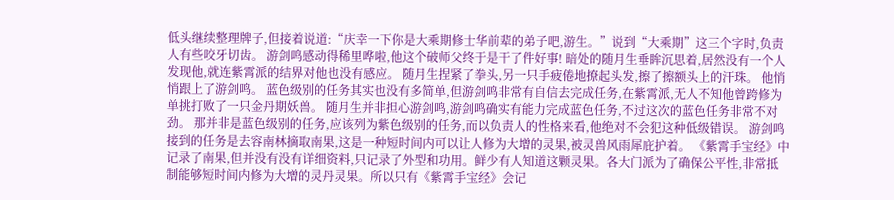低头继续整理牌子,但接着说道:“庆幸一下你是大乘期修士华前辈的弟子吧,游生。”说到“大乘期”这三个字时,负责人有些咬牙切齿。 游剑鸣感动得稀里哗啦,他这个破师父终于是干了件好事! 暗处的随月生垂眸沉思着,居然没有一个人发现他,就连紫霄派的结界对他也没有感应。 随月生捏紧了拳头,另一只手疲倦地撩起头发,擦了擦额头上的汗珠。 他悄悄跟上了游剑鸣。 蓝色级别的任务其实也没有多简单,但游剑鸣非常有自信去完成任务,在紫霄派,无人不知他曾跨修为单挑打败了一只金丹期妖兽。 随月生并非担心游剑鸣,游剑鸣确实有能力完成蓝色任务,不过这次的蓝色任务非常不对劲。 那并非是蓝色级别的任务,应该列为紫色级别的任务,而以负责人的性格来看,他绝对不会犯这种低级错误。 游剑鸣接到的任务是去容南林摘取南果,这是一种短时间内可以让人修为大增的灵果,被灵兽风雨犀庇护着。 《紫霄手宝经》中记录了南果,但并没有没有详细资料,只记录了外型和功用。鲜少有人知道这颗灵果。各大门派为了确保公平性,非常抵制能够短时间内修为大增的灵丹灵果。所以只有《紫霄手宝经》会记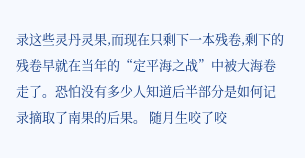录这些灵丹灵果,而现在只剩下一本残卷,剩下的残卷早就在当年的“定平海之战”中被大海卷走了。恐怕没有多少人知道后半部分是如何记录摘取了南果的后果。 随月生咬了咬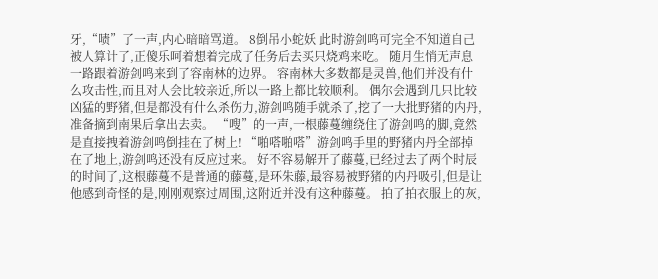牙,“啧”了一声,内心暗暗骂道。 8倒吊小蛇妖 此时游剑鸣可完全不知道自己被人算计了,正傻乐呵着想着完成了任务后去买只烧鸡来吃。 随月生悄无声息一路跟着游剑鸣来到了容南林的边界。 容南林大多数都是灵兽,他们并没有什么攻击性,而且对人会比较亲近,所以一路上都比较顺利。 偶尔会遇到几只比较凶猛的野猪,但是都没有什么杀伤力,游剑鸣随手就杀了,挖了一大批野猪的内丹,准备摘到南果后拿出去卖。 “嗖”的一声,一根藤蔓缠绕住了游剑鸣的脚,竟然是直接拽着游剑鸣倒挂在了树上! “啪嗒啪嗒”游剑鸣手里的野猪内丹全部掉在了地上,游剑鸣还没有反应过来。 好不容易解开了藤蔓,已经过去了两个时辰的时间了,这根藤蔓不是普通的藤蔓,是环朱藤,最容易被野猪的内丹吸引,但是让他感到奇怪的是,刚刚观察过周围,这附近并没有这种藤蔓。 拍了拍衣服上的灰,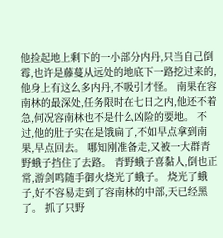他捡起地上剩下的一小部分内丹,只当自己倒霉,也许是藤蔓从远处的地底下一路挖过来的,他身上有这么多内丹,不吸引才怪。 南果在容南林的最深处,任务限时在七日之内,他还不着急,何况容南林也不是什么凶险的要地。 不过,他的肚子实在是饿扁了,不如早点拿到南果,早点回去。 哪知刚准备走,又被一大群青野蛾子挡住了去路。 青野蛾子喜黏人,倒也正常,游剑鸣随手御火烧光了蛾子。 烧光了蛾子,好不容易走到了容南林的中部,天已经黑了。 抓了只野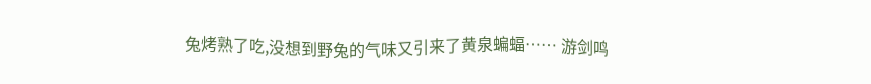兔烤熟了吃,没想到野兔的气味又引来了黄泉蝙蝠…… 游剑鸣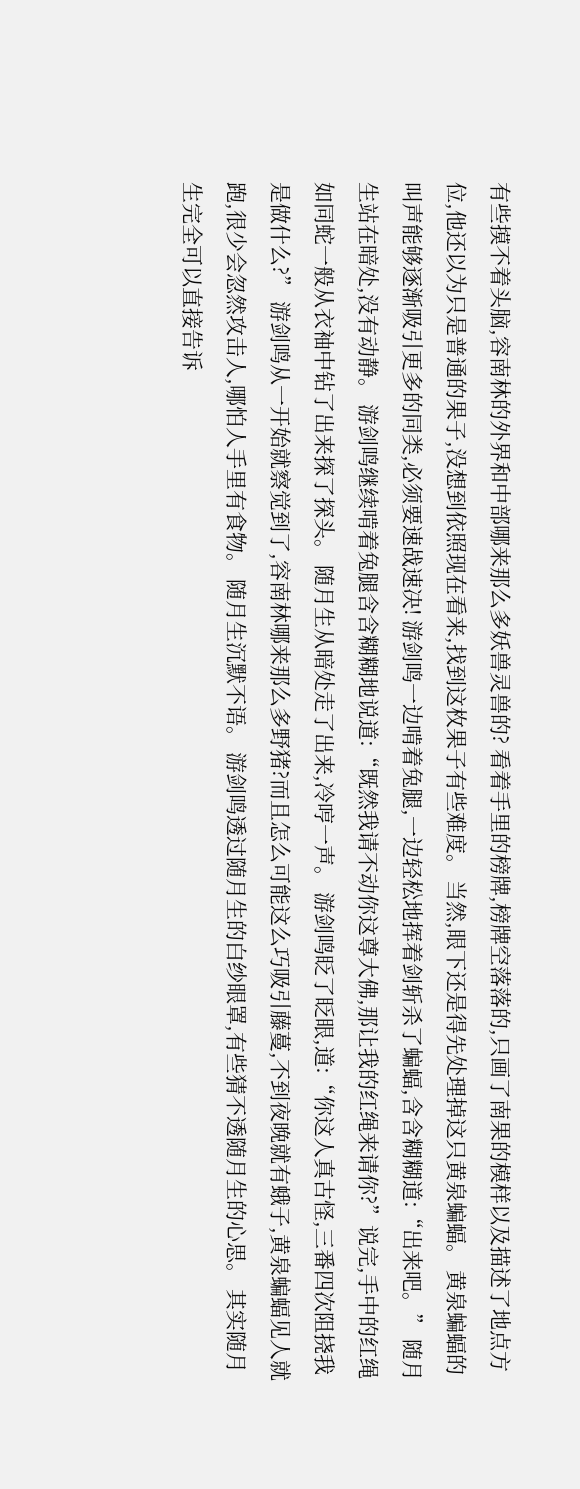有些摸不着头脑,容南林的外界和中部哪来那么多妖兽灵兽的? 看着手里的榜牌,榜牌空落落的,只画了南果的模样以及描述了地点方位,他还以为只是普通的果子,没想到依照现在看来,找到这枚果子有些难度。 当然,眼下还是得先处理掉这只黄泉蝙蝠。 黄泉蝙蝠的叫声能够逐渐吸引更多的同类,必须要速战速决! 游剑鸣一边啃着兔腿,一边轻松地挥着剑斩杀了蝙蝠,含含糊糊道:“出来吧。” 随月生站在暗处,没有动静。 游剑鸣继续啃着兔腿含含糊糊地说道:“既然我请不动你这尊大佛,那让我的红绳来请你?”说完,手中的红绳如同蛇一般从衣袖中钻了出来探了探头。 随月生从暗处走了出来,冷哼一声。 游剑鸣眨了眨眼,道:“你这人真古怪,三番四次阻挠我是做什么?” 游剑鸣从一开始就察觉到了,容南林哪来那么多野猪?而且怎么可能这么巧吸引藤蔓,不到夜晚就有蛾子,黄泉蝙蝠见人就跑,很少会忽然攻击人,哪怕人手里有食物。 随月生沉默不语。 游剑鸣透过随月生的白纱眼罩,有些猜不透随月生的心思。 其实随月生完全可以直接告诉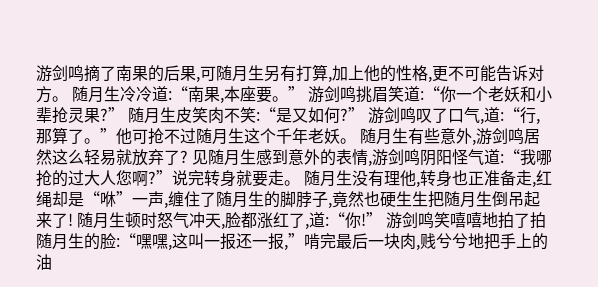游剑鸣摘了南果的后果,可随月生另有打算,加上他的性格,更不可能告诉对方。 随月生冷冷道:“南果,本座要。” 游剑鸣挑眉笑道:“你一个老妖和小辈抢灵果?” 随月生皮笑肉不笑:“是又如何?” 游剑鸣叹了口气,道:“行,那算了。”他可抢不过随月生这个千年老妖。 随月生有些意外,游剑鸣居然这么轻易就放弃了? 见随月生感到意外的表情,游剑鸣阴阳怪气道:“我哪抢的过大人您啊?”说完转身就要走。 随月生没有理他,转身也正准备走,红绳却是“咻”一声,缠住了随月生的脚脖子,竟然也硬生生把随月生倒吊起来了! 随月生顿时怒气冲天,脸都涨红了,道:“你!” 游剑鸣笑嘻嘻地拍了拍随月生的脸:“嘿嘿,这叫一报还一报,”啃完最后一块肉,贱兮兮地把手上的油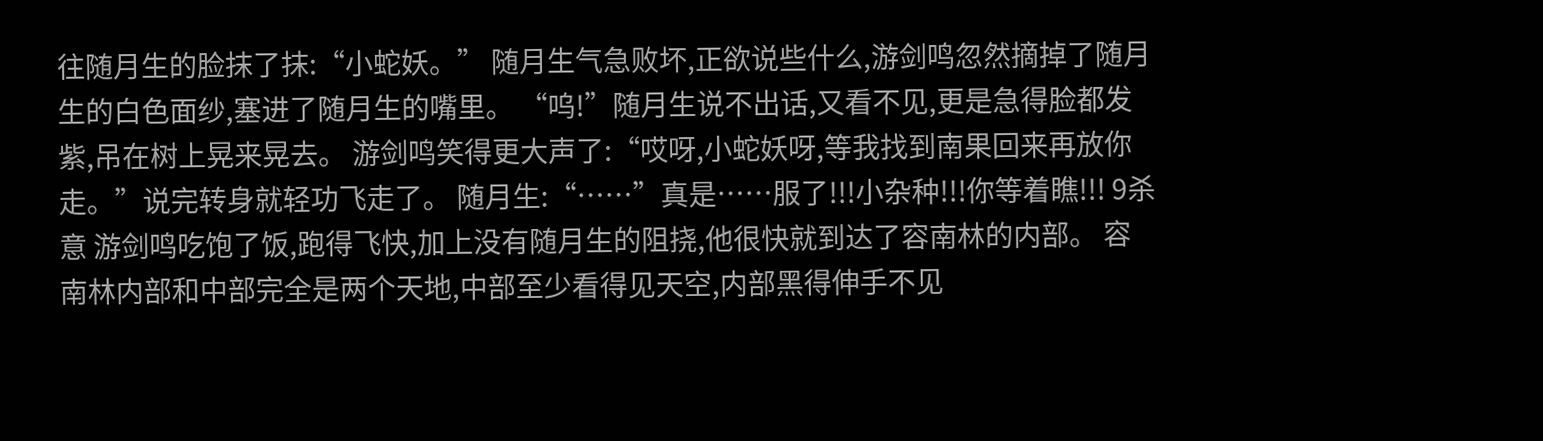往随月生的脸抹了抹:“小蛇妖。” 随月生气急败坏,正欲说些什么,游剑鸣忽然摘掉了随月生的白色面纱,塞进了随月生的嘴里。 “呜!”随月生说不出话,又看不见,更是急得脸都发紫,吊在树上晃来晃去。 游剑鸣笑得更大声了:“哎呀,小蛇妖呀,等我找到南果回来再放你走。”说完转身就轻功飞走了。 随月生:“……”真是……服了!!!小杂种!!!你等着瞧!!! 9杀意 游剑鸣吃饱了饭,跑得飞快,加上没有随月生的阻挠,他很快就到达了容南林的内部。 容南林内部和中部完全是两个天地,中部至少看得见天空,内部黑得伸手不见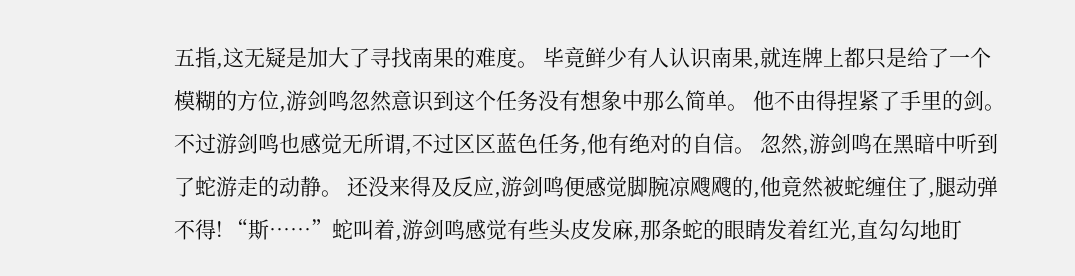五指,这无疑是加大了寻找南果的难度。 毕竟鲜少有人认识南果,就连牌上都只是给了一个模糊的方位,游剑鸣忽然意识到这个任务没有想象中那么简单。 他不由得捏紧了手里的剑。 不过游剑鸣也感觉无所谓,不过区区蓝色任务,他有绝对的自信。 忽然,游剑鸣在黑暗中听到了蛇游走的动静。 还没来得及反应,游剑鸣便感觉脚腕凉飕飕的,他竟然被蛇缠住了,腿动弹不得! “斯……”蛇叫着,游剑鸣感觉有些头皮发麻,那条蛇的眼睛发着红光,直勾勾地盯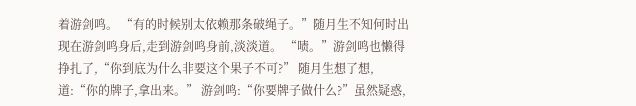着游剑鸣。 “有的时候别太依赖那条破绳子。”随月生不知何时出现在游剑鸣身后,走到游剑鸣身前,淡淡道。 “啧。”游剑鸣也懒得挣扎了,“你到底为什么非要这个果子不可?” 随月生想了想,道:“你的牌子,拿出来。” 游剑鸣:“你要牌子做什么?”虽然疑惑,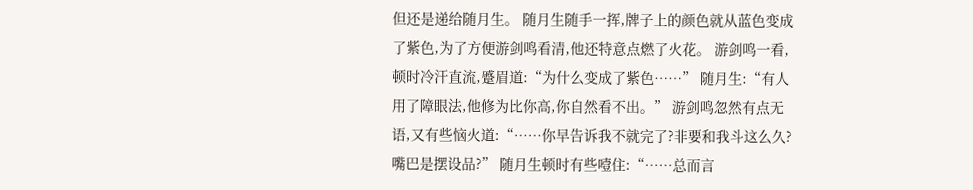但还是递给随月生。 随月生随手一挥,牌子上的颜色就从蓝色变成了紫色,为了方便游剑鸣看清,他还特意点燃了火花。 游剑鸣一看,顿时冷汗直流,蹙眉道:“为什么变成了紫色……” 随月生:“有人用了障眼法,他修为比你高,你自然看不出。” 游剑鸣忽然有点无语,又有些恼火道:“……你早告诉我不就完了?非要和我斗这么久?嘴巴是摆设品?” 随月生顿时有些噎住:“……总而言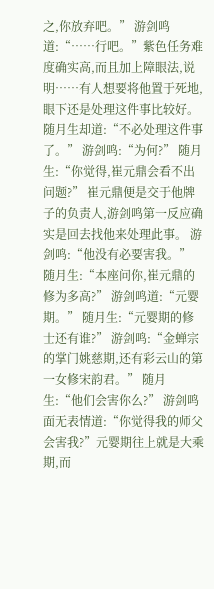之,你放弃吧。” 游剑鸣道:“……行吧。”紫色任务难度确实高,而且加上障眼法,说明……有人想要将他置于死地,眼下还是处理这件事比较好。 随月生却道:“不必处理这件事了。” 游剑鸣:“为何?” 随月生:“你觉得,崔元鼎会看不出问题?” 崔元鼎便是交于他牌子的负责人,游剑鸣第一反应确实是回去找他来处理此事。 游剑鸣:“他没有必要害我。” 随月生:“本座问你,崔元鼎的修为多高?” 游剑鸣道:“元婴期。” 随月生:“元婴期的修士还有谁?” 游剑鸣:“金蝉宗的掌门姚慈期,还有彩云山的第一女修宋韵君。” 随月生:“他们会害你么?” 游剑鸣面无表情道:“你觉得我的师父会害我?”元婴期往上就是大乘期,而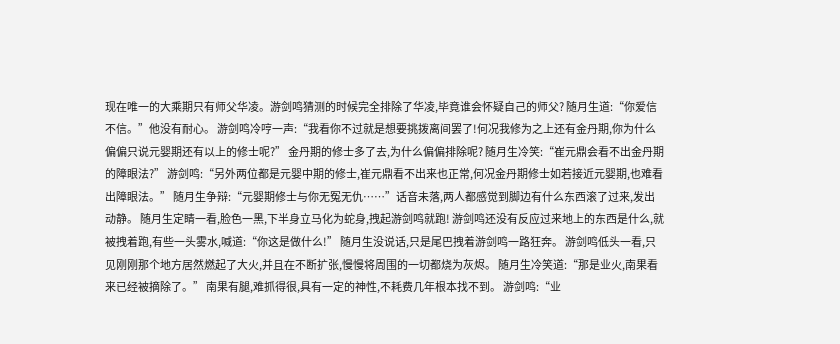现在唯一的大乘期只有师父华凌。游剑鸣猜测的时候完全排除了华凌,毕竟谁会怀疑自己的师父? 随月生道:“你爱信不信。”他没有耐心。 游剑鸣冷哼一声:“我看你不过就是想要挑拨离间罢了!何况我修为之上还有金丹期,你为什么偏偏只说元婴期还有以上的修士呢?” 金丹期的修士多了去,为什么偏偏排除呢? 随月生冷笑:“崔元鼎会看不出金丹期的障眼法?” 游剑鸣:“另外两位都是元婴中期的修士,崔元鼎看不出来也正常,何况金丹期修士如若接近元婴期,也难看出障眼法。” 随月生争辩:“元婴期修士与你无冤无仇……”话音未落,两人都感觉到脚边有什么东西滚了过来,发出动静。 随月生定睛一看,脸色一黑,下半身立马化为蛇身,拽起游剑鸣就跑! 游剑鸣还没有反应过来地上的东西是什么,就被拽着跑,有些一头雾水,喊道:“你这是做什么!” 随月生没说话,只是尾巴拽着游剑鸣一路狂奔。 游剑鸣低头一看,只见刚刚那个地方居然燃起了大火,并且在不断扩张,慢慢将周围的一切都烧为灰烬。 随月生冷笑道:“那是业火,南果看来已经被摘除了。” 南果有腿,难抓得很,具有一定的神性,不耗费几年根本找不到。 游剑鸣:“业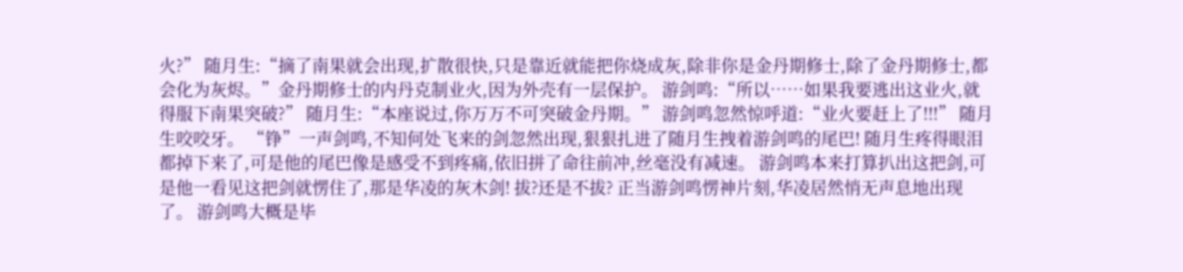火?” 随月生:“摘了南果就会出现,扩散很快,只是靠近就能把你烧成灰,除非你是金丹期修士,除了金丹期修士,都会化为灰烬。”金丹期修士的内丹克制业火,因为外壳有一层保护。 游剑鸣:“所以……如果我要逃出这业火,就得服下南果突破?” 随月生:“本座说过,你万万不可突破金丹期。” 游剑鸣忽然惊呼道:“业火要赶上了!!!” 随月生咬咬牙。 “铮”一声剑鸣,不知何处飞来的剑忽然出现,狠狠扎进了随月生拽着游剑鸣的尾巴! 随月生疼得眼泪都掉下来了,可是他的尾巴像是感受不到疼痛,依旧拼了命往前冲,丝毫没有减速。 游剑鸣本来打算扒出这把剑,可是他一看见这把剑就愣住了,那是华凌的灰木剑! 拔?还是不拔? 正当游剑鸣愣神片刻,华凌居然悄无声息地出现了。 游剑鸣大概是毕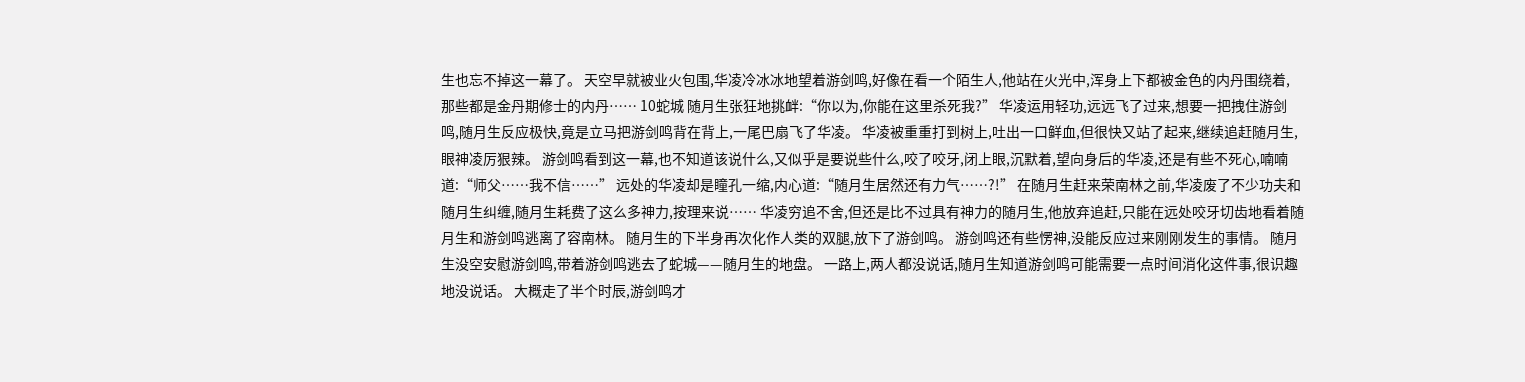生也忘不掉这一幕了。 天空早就被业火包围,华凌冷冰冰地望着游剑鸣,好像在看一个陌生人,他站在火光中,浑身上下都被金色的内丹围绕着, 那些都是金丹期修士的内丹…… 10蛇城 随月生张狂地挑衅:“你以为,你能在这里杀死我?” 华凌运用轻功,远远飞了过来,想要一把拽住游剑鸣,随月生反应极快,竟是立马把游剑鸣背在背上,一尾巴扇飞了华凌。 华凌被重重打到树上,吐出一口鲜血,但很快又站了起来,继续追赶随月生,眼神凌厉狠辣。 游剑鸣看到这一幕,也不知道该说什么,又似乎是要说些什么,咬了咬牙,闭上眼,沉默着,望向身后的华凌,还是有些不死心,喃喃道:“师父……我不信……” 远处的华凌却是瞳孔一缩,内心道:“随月生居然还有力气……?!” 在随月生赶来荣南林之前,华凌废了不少功夫和随月生纠缠,随月生耗费了这么多神力,按理来说…… 华凌穷追不舍,但还是比不过具有神力的随月生,他放弃追赶,只能在远处咬牙切齿地看着随月生和游剑鸣逃离了容南林。 随月生的下半身再次化作人类的双腿,放下了游剑鸣。 游剑鸣还有些愣神,没能反应过来刚刚发生的事情。 随月生没空安慰游剑鸣,带着游剑鸣逃去了蛇城——随月生的地盘。 一路上,两人都没说话,随月生知道游剑鸣可能需要一点时间消化这件事,很识趣地没说话。 大概走了半个时辰,游剑鸣才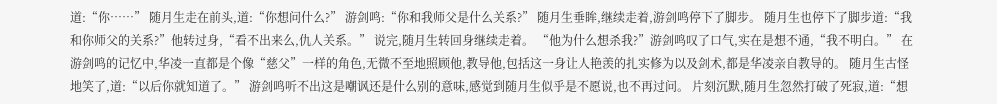道:“你……” 随月生走在前头,道:“你想问什么?” 游剑鸣:“你和我师父是什么关系?” 随月生垂眸,继续走着,游剑鸣停下了脚步。 随月生也停下了脚步道:“我和你师父的关系?”他转过身,“看不出来么,仇人关系。” 说完,随月生转回身继续走着。 “他为什么想杀我?”游剑鸣叹了口气,实在是想不通,“我不明白。” 在游剑鸣的记忆中,华凌一直都是个像“慈父”一样的角色,无微不至地照顾他,教导他,包括这一身让人艳羡的扎实修为以及剑术,都是华凌亲自教导的。 随月生古怪地笑了,道:“以后你就知道了。” 游剑鸣听不出这是嘲讽还是什么别的意味,感觉到随月生似乎是不愿说,也不再过问。 片刻沉默,随月生忽然打破了死寂,道:“想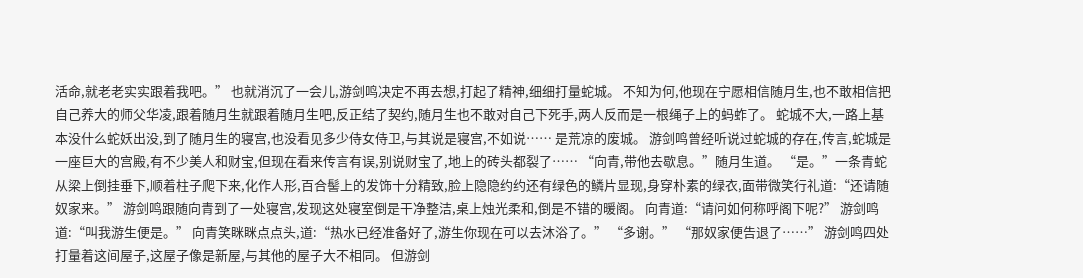活命,就老老实实跟着我吧。” 也就消沉了一会儿,游剑鸣决定不再去想,打起了精神,细细打量蛇城。 不知为何,他现在宁愿相信随月生,也不敢相信把自己养大的师父华凌,跟着随月生就跟着随月生吧,反正结了契约,随月生也不敢对自己下死手,两人反而是一根绳子上的蚂蚱了。 蛇城不大,一路上基本没什么蛇妖出没,到了随月生的寝宫,也没看见多少侍女侍卫,与其说是寝宫,不如说…… 是荒凉的废城。 游剑鸣曾经听说过蛇城的存在,传言,蛇城是一座巨大的宫殿,有不少美人和财宝,但现在看来传言有误,别说财宝了,地上的砖头都裂了…… “向青,带他去歇息。”随月生道。 “是。”一条青蛇从梁上倒挂垂下,顺着柱子爬下来,化作人形,百合髻上的发饰十分精致,脸上隐隐约约还有绿色的鳞片显现,身穿朴素的绿衣,面带微笑行礼道:“还请随奴家来。” 游剑鸣跟随向青到了一处寝宫,发现这处寝室倒是干净整洁,桌上烛光柔和,倒是不错的暖阁。 向青道:“请问如何称呼阁下呢?” 游剑鸣道:“叫我游生便是。” 向青笑眯眯点点头,道:“热水已经准备好了,游生你现在可以去沐浴了。” “多谢。” “那奴家便告退了……” 游剑鸣四处打量着这间屋子,这屋子像是新屋,与其他的屋子大不相同。 但游剑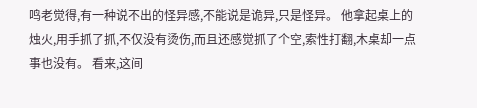鸣老觉得,有一种说不出的怪异感,不能说是诡异,只是怪异。 他拿起桌上的烛火,用手抓了抓,不仅没有烫伤,而且还感觉抓了个空,索性打翻,木桌却一点事也没有。 看来,这间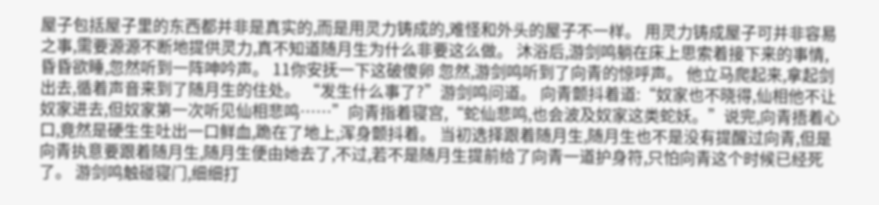屋子包括屋子里的东西都并非是真实的,而是用灵力铸成的,难怪和外头的屋子不一样。 用灵力铸成屋子可并非容易之事,需要源源不断地提供灵力,真不知道随月生为什么非要这么做。 沐浴后,游剑鸣躺在床上思索着接下来的事情,昏昏欲睡,忽然听到一阵呻吟声。 11你安抚一下这破傻卵 忽然,游剑鸣听到了向青的惊呼声。 他立马爬起来,拿起剑出去,循着声音来到了随月生的住处。 “发生什么事了?”游剑鸣问道。 向青颤抖着道:“奴家也不晓得,仙相他不让奴家进去,但奴家第一次听见仙相悲鸣……”向青指着寝宫,“蛇仙悲鸣,也会波及奴家这类蛇妖。”说完,向青捂着心口,竟然是硬生生吐出一口鲜血,跪在了地上,浑身颤抖着。 当初选择跟着随月生,随月生也不是没有提醒过向青,但是向青执意要跟着随月生,随月生便由她去了,不过,若不是随月生提前给了向青一道护身符,只怕向青这个时候已经死了。 游剑鸣触碰寝门,细细打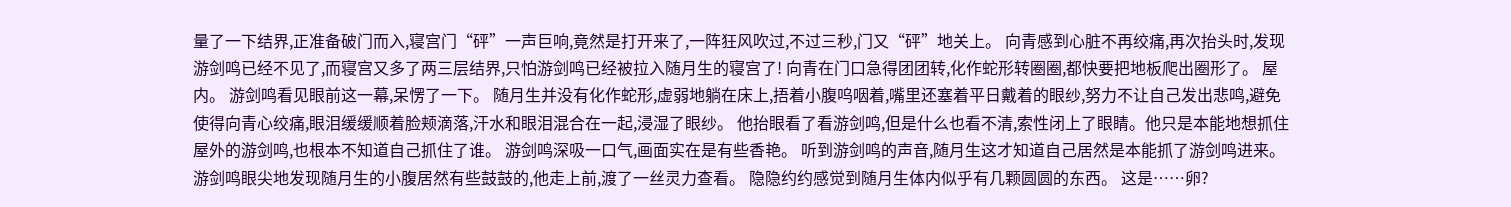量了一下结界,正准备破门而入,寝宫门“砰”一声巨响,竟然是打开来了,一阵狂风吹过,不过三秒,门又“砰”地关上。 向青感到心脏不再绞痛,再次抬头时,发现游剑鸣已经不见了,而寝宫又多了两三层结界,只怕游剑鸣已经被拉入随月生的寝宫了! 向青在门口急得团团转,化作蛇形转圈圈,都快要把地板爬出圈形了。 屋内。 游剑鸣看见眼前这一幕,呆愣了一下。 随月生并没有化作蛇形,虚弱地躺在床上,捂着小腹呜咽着,嘴里还塞着平日戴着的眼纱,努力不让自己发出悲鸣,避免使得向青心绞痛,眼泪缓缓顺着脸颊滴落,汗水和眼泪混合在一起,浸湿了眼纱。 他抬眼看了看游剑鸣,但是什么也看不清,索性闭上了眼睛。他只是本能地想抓住屋外的游剑鸣,也根本不知道自己抓住了谁。 游剑鸣深吸一口气,画面实在是有些香艳。 听到游剑鸣的声音,随月生这才知道自己居然是本能抓了游剑鸣进来。 游剑鸣眼尖地发现随月生的小腹居然有些鼓鼓的,他走上前,渡了一丝灵力查看。 隐隐约约感觉到随月生体内似乎有几颗圆圆的东西。 这是……卵?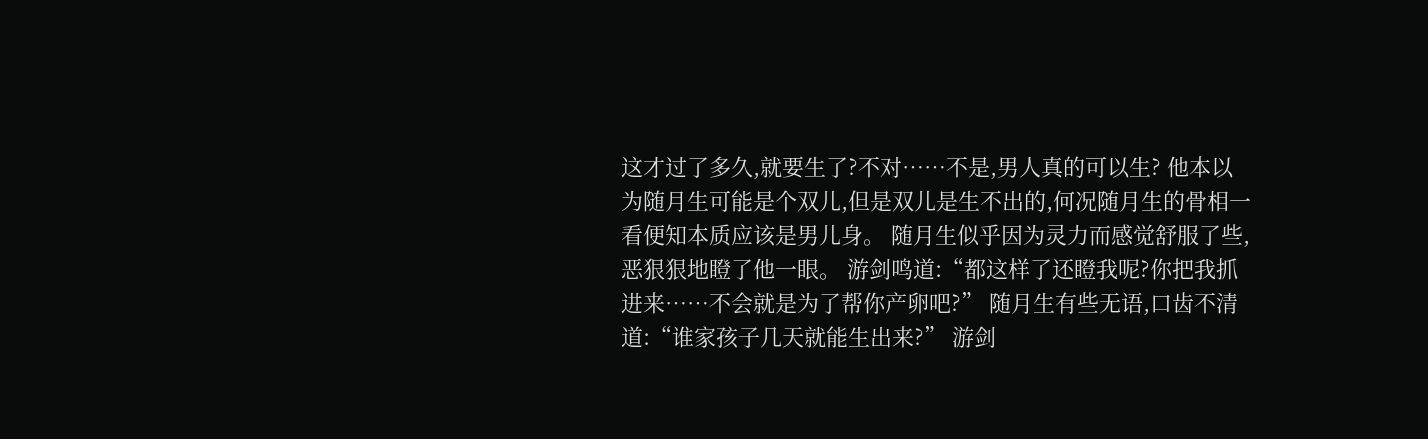这才过了多久,就要生了?不对……不是,男人真的可以生? 他本以为随月生可能是个双儿,但是双儿是生不出的,何况随月生的骨相一看便知本质应该是男儿身。 随月生似乎因为灵力而感觉舒服了些,恶狠狠地瞪了他一眼。 游剑鸣道:“都这样了还瞪我呢?你把我抓进来……不会就是为了帮你产卵吧?” 随月生有些无语,口齿不清道:“谁家孩子几天就能生出来?” 游剑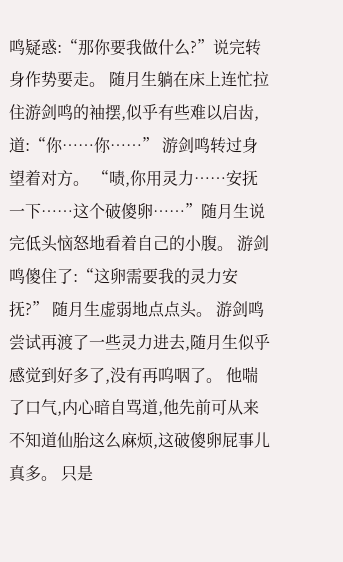鸣疑惑:“那你要我做什么?”说完转身作势要走。 随月生躺在床上连忙拉住游剑鸣的袖摆,似乎有些难以启齿,道:“你……你……” 游剑鸣转过身望着对方。 “啧,你用灵力……安抚一下……这个破傻卵……”随月生说完低头恼怒地看着自己的小腹。 游剑鸣傻住了:“这卵需要我的灵力安抚?” 随月生虚弱地点点头。 游剑鸣尝试再渡了一些灵力进去,随月生似乎感觉到好多了,没有再呜咽了。 他喘了口气,内心暗自骂道,他先前可从来不知道仙胎这么麻烦,这破傻卵屁事儿真多。 只是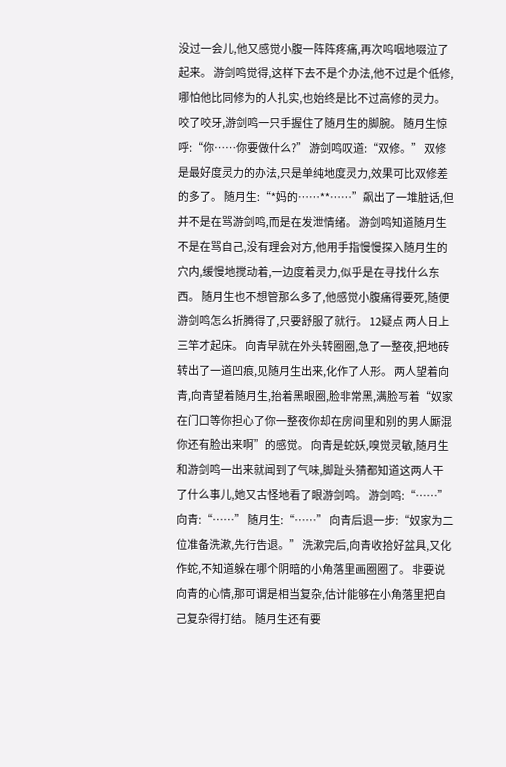没过一会儿,他又感觉小腹一阵阵疼痛,再次呜咽地啜泣了起来。 游剑鸣觉得,这样下去不是个办法,他不过是个低修,哪怕他比同修为的人扎实,也始终是比不过高修的灵力。 咬了咬牙,游剑鸣一只手握住了随月生的脚腕。 随月生惊呼:“你……你要做什么?” 游剑鸣叹道:“双修。” 双修是最好度灵力的办法,只是单纯地度灵力,效果可比双修差的多了。 随月生:“*妈的……**……”飙出了一堆脏话,但并不是在骂游剑鸣,而是在发泄情绪。 游剑鸣知道随月生不是在骂自己,没有理会对方,他用手指慢慢探入随月生的穴内,缓慢地搅动着,一边度着灵力,似乎是在寻找什么东西。 随月生也不想管那么多了,他感觉小腹痛得要死,随便游剑鸣怎么折腾得了,只要舒服了就行。 12疑点 两人日上三竿才起床。 向青早就在外头转圈圈,急了一整夜,把地砖转出了一道凹痕,见随月生出来,化作了人形。 两人望着向青,向青望着随月生,抬着黑眼圈,脸非常黑,满脸写着“奴家在门口等你担心了你一整夜你却在房间里和别的男人厮混你还有脸出来啊”的感觉。 向青是蛇妖,嗅觉灵敏,随月生和游剑鸣一出来就闻到了气味,脚趾头猜都知道这两人干了什么事儿,她又古怪地看了眼游剑鸣。 游剑鸣:“……” 向青:“……” 随月生:“……” 向青后退一步:“奴家为二位准备洗漱,先行告退。” 洗漱完后,向青收拾好盆具,又化作蛇,不知道躲在哪个阴暗的小角落里画圈圈了。 非要说向青的心情,那可谓是相当复杂,估计能够在小角落里把自己复杂得打结。 随月生还有要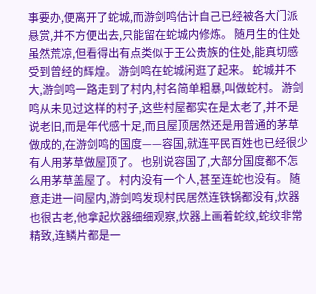事要办,便离开了蛇城,而游剑鸣估计自己已经被各大门派悬赏,并不方便出去,只能留在蛇城内修炼。 随月生的住处虽然荒凉,但看得出有点类似于王公贵族的住处,能真切感受到曾经的辉煌。 游剑鸣在蛇城闲逛了起来。 蛇城并不大,游剑鸣一路走到了村内,村名简单粗暴,叫做蛇村。 游剑鸣从未见过这样的村子,这些村屋都实在是太老了,并不是说老旧,而是年代感十足,而且屋顶居然还是用普通的茅草做成的,在游剑鸣的国度——容国,就连平民百姓也已经很少有人用茅草做屋顶了。 也别说容国了,大部分国度都不怎么用茅草盖屋了。 村内没有一个人,甚至连蛇也没有。 随意走进一间屋内,游剑鸣发现村民居然连铁锅都没有,炊器也很古老,他拿起炊器细细观察,炊器上画着蛇纹,蛇纹非常精致,连鳞片都是一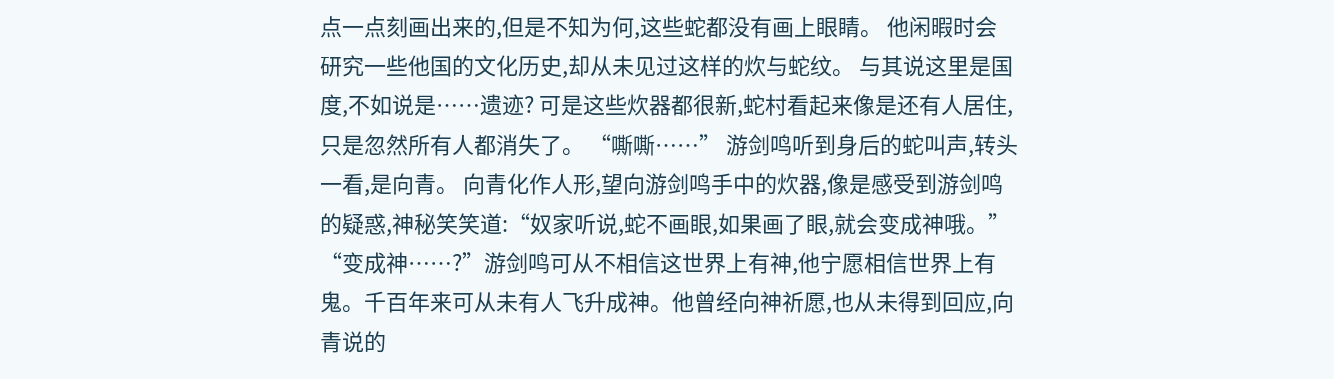点一点刻画出来的,但是不知为何,这些蛇都没有画上眼睛。 他闲暇时会研究一些他国的文化历史,却从未见过这样的炊与蛇纹。 与其说这里是国度,不如说是……遗迹? 可是这些炊器都很新,蛇村看起来像是还有人居住,只是忽然所有人都消失了。 “嘶嘶……” 游剑鸣听到身后的蛇叫声,转头一看,是向青。 向青化作人形,望向游剑鸣手中的炊器,像是感受到游剑鸣的疑惑,神秘笑笑道:“奴家听说,蛇不画眼,如果画了眼,就会变成神哦。” “变成神……?”游剑鸣可从不相信这世界上有神,他宁愿相信世界上有鬼。千百年来可从未有人飞升成神。他曾经向神祈愿,也从未得到回应,向青说的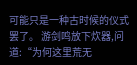可能只是一种古时候的仪式罢了。 游剑鸣放下炊器,问道:“为何这里荒无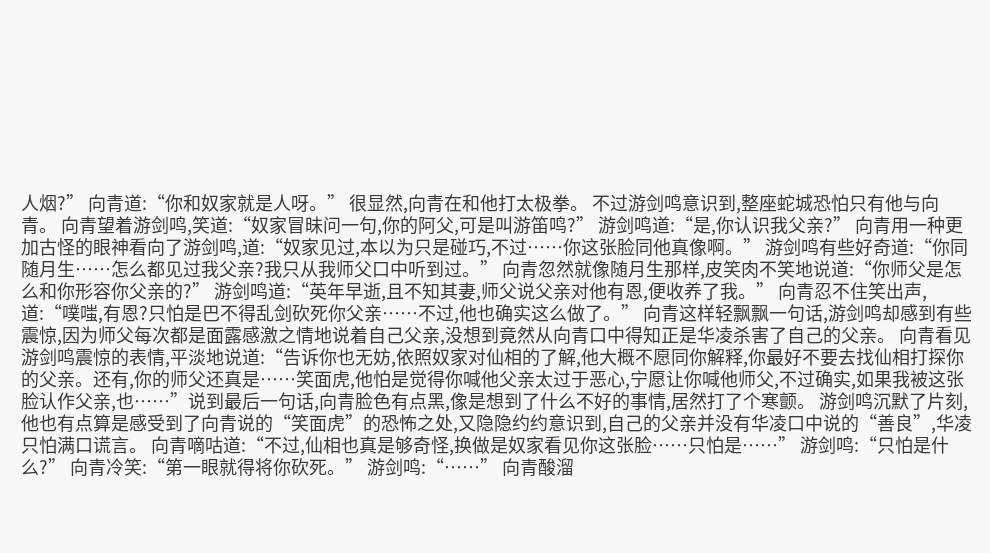人烟?” 向青道:“你和奴家就是人呀。” 很显然,向青在和他打太极拳。 不过游剑鸣意识到,整座蛇城恐怕只有他与向青。 向青望着游剑鸣,笑道:“奴家冒昧问一句,你的阿父,可是叫游笛鸣?” 游剑鸣道:“是,你认识我父亲?” 向青用一种更加古怪的眼神看向了游剑鸣,道:“奴家见过,本以为只是碰巧,不过……你这张脸同他真像啊。” 游剑鸣有些好奇道:“你同随月生……怎么都见过我父亲?我只从我师父口中听到过。” 向青忽然就像随月生那样,皮笑肉不笑地说道:“你师父是怎么和你形容你父亲的?” 游剑鸣道:“英年早逝,且不知其妻,师父说父亲对他有恩,便收养了我。” 向青忍不住笑出声,道:“噗嗤,有恩?只怕是巴不得乱剑砍死你父亲……不过,他也确实这么做了。” 向青这样轻飘飘一句话,游剑鸣却感到有些震惊,因为师父每次都是面露感激之情地说着自己父亲,没想到竟然从向青口中得知正是华凌杀害了自己的父亲。 向青看见游剑鸣震惊的表情,平淡地说道:“告诉你也无妨,依照奴家对仙相的了解,他大概不愿同你解释,你最好不要去找仙相打探你的父亲。还有,你的师父还真是……笑面虎,他怕是觉得你喊他父亲太过于恶心,宁愿让你喊他师父,不过确实,如果我被这张脸认作父亲,也……”说到最后一句话,向青脸色有点黑,像是想到了什么不好的事情,居然打了个寒颤。 游剑鸣沉默了片刻,他也有点算是感受到了向青说的“笑面虎”的恐怖之处,又隐隐约约意识到,自己的父亲并没有华凌口中说的“善良”,华凌只怕满口谎言。 向青嘀咕道:“不过,仙相也真是够奇怪,换做是奴家看见你这张脸……只怕是……” 游剑鸣:“只怕是什么?” 向青冷笑:“第一眼就得将你砍死。” 游剑鸣:“……” 向青酸溜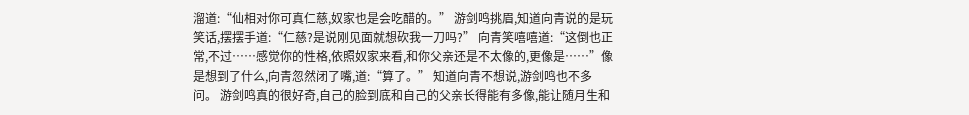溜道:“仙相对你可真仁慈,奴家也是会吃醋的。” 游剑鸣挑眉,知道向青说的是玩笑话,摆摆手道:“仁慈?是说刚见面就想砍我一刀吗?” 向青笑嘻嘻道:“这倒也正常,不过……感觉你的性格,依照奴家来看,和你父亲还是不太像的,更像是……”像是想到了什么,向青忽然闭了嘴,道:“算了。” 知道向青不想说,游剑鸣也不多问。 游剑鸣真的很好奇,自己的脸到底和自己的父亲长得能有多像,能让随月生和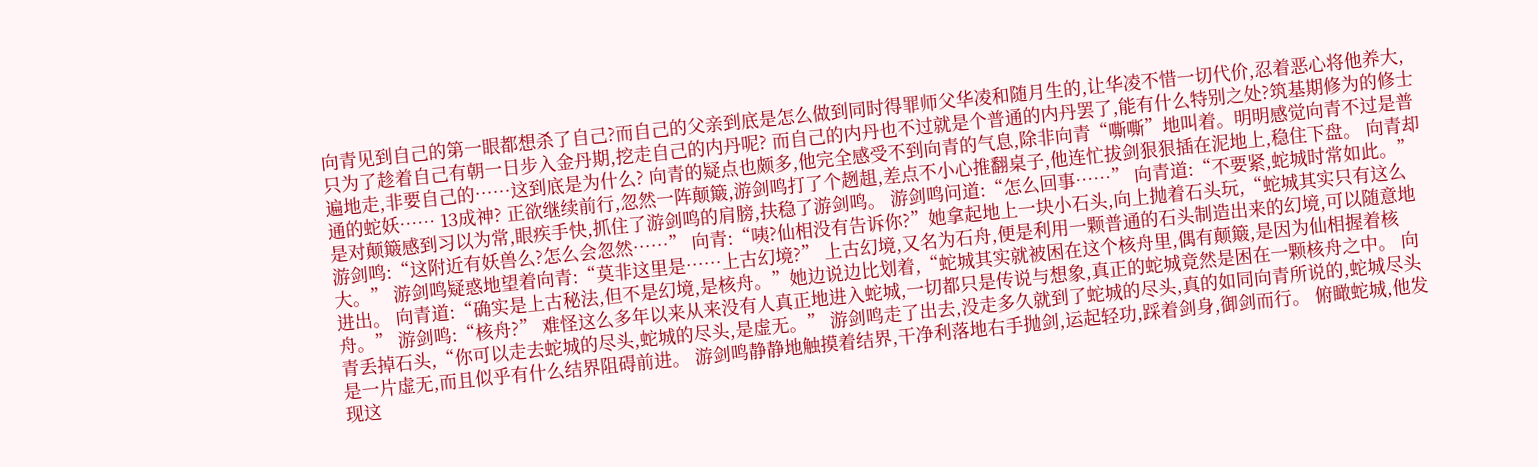向青见到自己的第一眼都想杀了自己?而自己的父亲到底是怎么做到同时得罪师父华凌和随月生的,让华凌不惜一切代价,忍着恶心将他养大,只为了趁着自己有朝一日步入金丹期,挖走自己的内丹呢? 而自己的内丹也不过就是个普通的内丹罢了,能有什么特别之处?筑基期修为的修士遍地走,非要自己的……这到底是为什么? 向青的疑点也颇多,他完全感受不到向青的气息,除非向青“嘶嘶”地叫着。明明感觉向青不过是普通的蛇妖…… 13成神? 正欲继续前行,忽然一阵颠簸,游剑鸣打了个趔趄,差点不小心推翻桌子,他连忙拔剑狠狠插在泥地上,稳住下盘。 向青却是对颠簸感到习以为常,眼疾手快,抓住了游剑鸣的肩膀,扶稳了游剑鸣。 游剑鸣问道:“怎么回事……” 向青道:“不要紧,蛇城时常如此。” 游剑鸣:“这附近有妖兽么?怎么会忽然……” 向青:“咦?仙相没有告诉你?”她拿起地上一块小石头,向上抛着石头玩,“蛇城其实只有这么大。” 游剑鸣疑惑地望着向青:“莫非这里是……上古幻境?” 上古幻境,又名为石舟,便是利用一颗普通的石头制造出来的幻境,可以随意地进出。 向青道:“确实是上古秘法,但不是幻境,是核舟。”她边说边比划着,“蛇城其实就被困在这个核舟里,偶有颠簸,是因为仙相握着核舟。” 游剑鸣:“核舟?” 难怪这么多年以来从来没有人真正地进入蛇城,一切都只是传说与想象,真正的蛇城竟然是困在一颗核舟之中。 向青丢掉石头,“你可以走去蛇城的尽头,蛇城的尽头,是虚无。” 游剑鸣走了出去,没走多久就到了蛇城的尽头,真的如同向青所说的,蛇城尽头是一片虚无,而且似乎有什么结界阻碍前进。 游剑鸣静静地触摸着结界,干净利落地右手抛剑,运起轻功,踩着剑身,御剑而行。 俯瞰蛇城,他发现这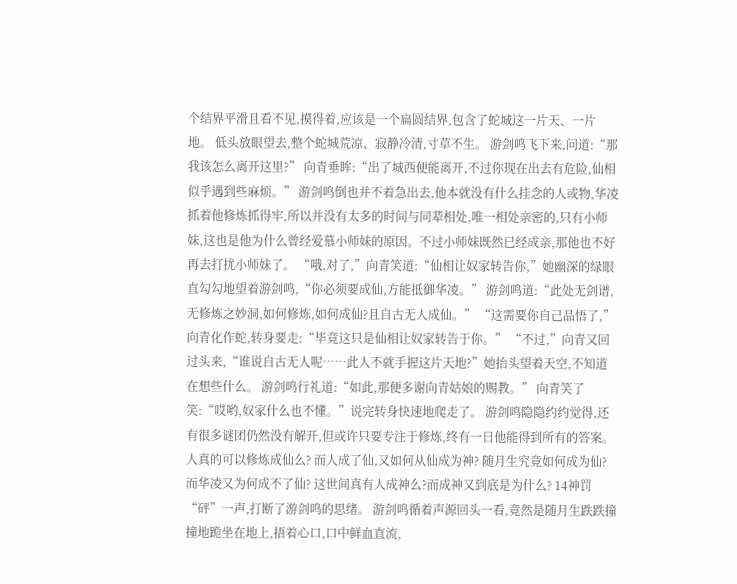个结界平滑且看不见,摸得着,应该是一个扁圆结界,包含了蛇城这一片天、一片地。 低头放眼望去,整个蛇城荒凉、寂静冷清,寸草不生。 游剑鸣飞下来,问道:“那我该怎么离开这里?” 向青垂眸:“出了城西便能离开,不过你现在出去有危险,仙相似乎遇到些麻烦。” 游剑鸣倒也并不着急出去,他本就没有什么挂念的人或物,华凌抓着他修炼抓得牢,所以并没有太多的时间与同辈相处,唯一相处亲密的,只有小师妹,这也是他为什么曾经爱慕小师妹的原因。不过小师妹既然已经成亲,那他也不好再去打扰小师妹了。 “哦,对了,”向青笑道:“仙相让奴家转告你,”她幽深的绿眼直勾勾地望着游剑鸣,“你必须要成仙,方能抵御华凌。” 游剑鸣道:“此处无剑谱,无修炼之妙洞,如何修炼,如何成仙?且自古无人成仙。” “这需要你自己品悟了,”向青化作蛇,转身要走:“毕竟这只是仙相让奴家转告于你。” “不过,”向青又回过头来,“谁说自古无人呢……此人不就手握这片天地?”她抬头望着天空,不知道在想些什么。 游剑鸣行礼道:“如此,那便多谢向青姑娘的赐教。” 向青笑了笑:“哎哟,奴家什么也不懂。”说完转身快速地爬走了。 游剑鸣隐隐约约觉得,还有很多谜团仍然没有解开,但或许只要专注于修炼,终有一日他能得到所有的答案。 人真的可以修炼成仙么? 而人成了仙,又如何从仙成为神? 随月生究竟如何成为仙?而华凌又为何成不了仙? 这世间真有人成神么?而成神又到底是为什么? 14神罚 “砰”一声,打断了游剑鸣的思绪。 游剑鸣循着声源回头一看,竟然是随月生跌跌撞撞地跪坐在地上,捂着心口,口中鲜血直流,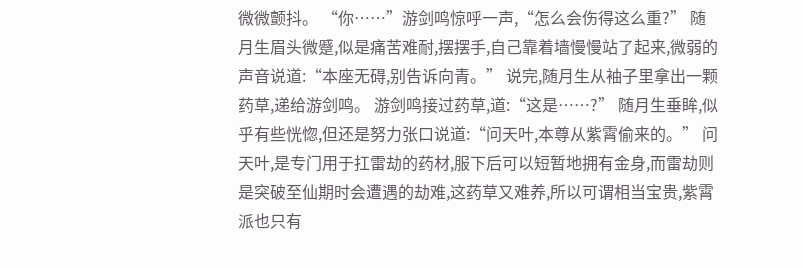微微颤抖。 “你……”游剑鸣惊呼一声,“怎么会伤得这么重?” 随月生眉头微蹙,似是痛苦难耐,摆摆手,自己靠着墙慢慢站了起来,微弱的声音说道:“本座无碍,别告诉向青。” 说完,随月生从袖子里拿出一颗药草,递给游剑鸣。 游剑鸣接过药草,道:“这是……?” 随月生垂眸,似乎有些恍惚,但还是努力张口说道:“问天叶,本尊从紫霄偷来的。” 问天叶,是专门用于扛雷劫的药材,服下后可以短暂地拥有金身,而雷劫则是突破至仙期时会遭遇的劫难,这药草又难养,所以可谓相当宝贵,紫霄派也只有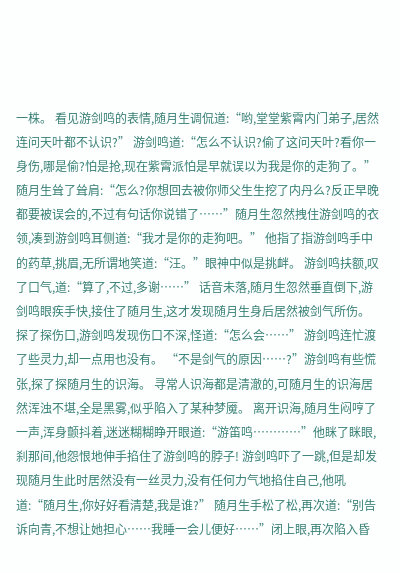一株。 看见游剑鸣的表情,随月生调侃道:“哟,堂堂紫霄内门弟子,居然连问天叶都不认识?” 游剑鸣道:“怎么不认识?偷了这问天叶?看你一身伤,哪是偷?怕是抢,现在紫霄派怕是早就误以为我是你的走狗了。” 随月生耸了耸肩:“怎么?你想回去被你师父生生挖了内丹么?反正早晚都要被误会的,不过有句话你说错了……”随月生忽然拽住游剑鸣的衣领,凑到游剑鸣耳侧道:“我才是你的走狗吧。” 他指了指游剑鸣手中的药草,挑眉,无所谓地笑道:“汪。”眼神中似是挑衅。 游剑鸣扶额,叹了口气,道:“算了,不过,多谢……” 话音未落,随月生忽然垂直倒下,游剑鸣眼疾手快,接住了随月生,这才发现随月生身后居然被剑气所伤。 探了探伤口,游剑鸣发现伤口不深,怪道:“怎么会……” 游剑鸣连忙渡了些灵力,却一点用也没有。 “不是剑气的原因……?”游剑鸣有些慌张,探了探随月生的识海。 寻常人识海都是清澈的,可随月生的识海居然浑浊不堪,全是黑雾,似乎陷入了某种梦魇。 离开识海,随月生闷哼了一声,浑身颤抖着,迷迷糊糊睁开眼道:“游笛鸣…………”他眯了眯眼,刹那间,他怨恨地伸手掐住了游剑鸣的脖子! 游剑鸣吓了一跳,但是却发现随月生此时居然没有一丝灵力,没有任何力气地掐住自己,他吼道:“随月生,你好好看清楚,我是谁?” 随月生手松了松,再次道:“别告诉向青,不想让她担心……我睡一会儿便好……”闭上眼,再次陷入昏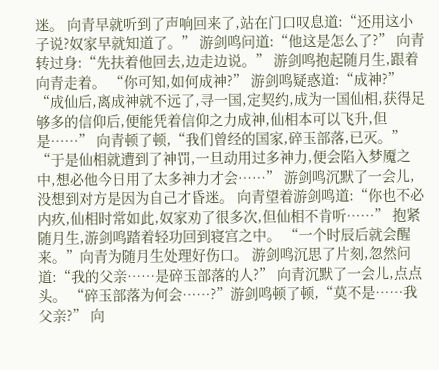迷。 向青早就听到了声响回来了,站在门口叹息道:“还用这小子说?奴家早就知道了。” 游剑鸣问道:“他这是怎么了?” 向青转过身:“先扶着他回去,边走边说。” 游剑鸣抱起随月生,跟着向青走着。 “你可知,如何成神?” 游剑鸣疑惑道:“成神?” “成仙后,离成神就不远了,寻一国,定契约,成为一国仙相,获得足够多的信仰后,便能凭着信仰之力成神,仙相本可以飞升,但是……” 向青顿了顿,“我们曾经的国家,碎玉部落,已灭。” “于是仙相就遭到了神罚,一旦动用过多神力,便会陷入梦魇之中,想必他今日用了太多神力才会……” 游剑鸣沉默了一会儿,没想到对方是因为自己才昏迷。 向青望着游剑鸣道:“你也不必内疚,仙相时常如此,奴家劝了很多次,但仙相不肯听……” 抱紧随月生,游剑鸣踏着轻功回到寝宫之中。 “一个时辰后就会醒来。”向青为随月生处理好伤口。 游剑鸣沉思了片刻,忽然问道:“我的父亲……是碎玉部落的人?” 向青沉默了一会儿,点点头。 “碎玉部落为何会……?”游剑鸣顿了顿,“莫不是……我父亲?” 向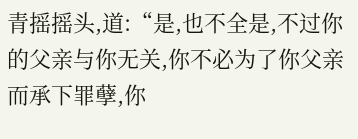青摇摇头,道:“是,也不全是,不过你的父亲与你无关,你不必为了你父亲而承下罪孽,你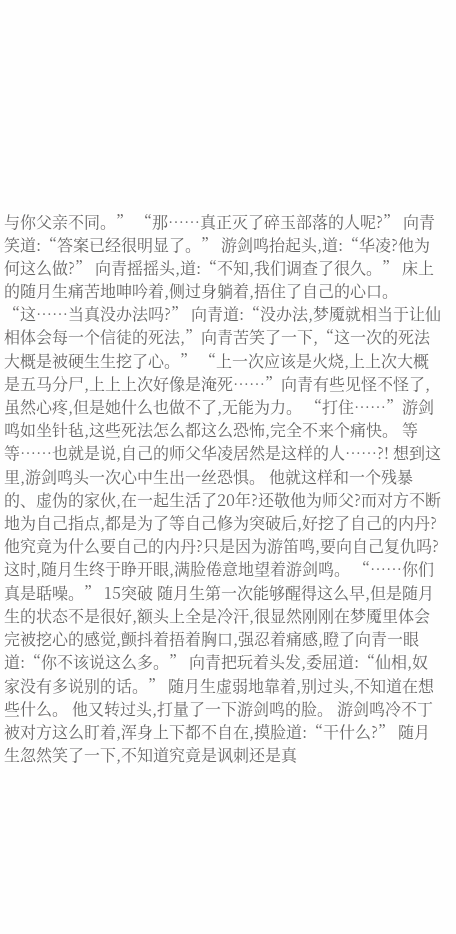与你父亲不同。” “那……真正灭了碎玉部落的人呢?” 向青笑道:“答案已经很明显了。” 游剑鸣抬起头,道:“华凌?他为何这么做?” 向青摇摇头,道:“不知,我们调查了很久。” 床上的随月生痛苦地呻吟着,侧过身躺着,捂住了自己的心口。 “这……当真没办法吗?” 向青道:“没办法,梦魇就相当于让仙相体会每一个信徒的死法,”向青苦笑了一下,“这一次的死法大概是被硬生生挖了心。” “上一次应该是火烧,上上次大概是五马分尸,上上上次好像是淹死……”向青有些见怪不怪了,虽然心疼,但是她什么也做不了,无能为力。 “打住……”游剑鸣如坐针毡,这些死法怎么都这么恐怖,完全不来个痛快。 等等……也就是说,自己的师父华凌居然是这样的人……?! 想到这里,游剑鸣头一次心中生出一丝恐惧。 他就这样和一个残暴的、虚伪的家伙,在一起生活了20年?还敬他为师父?而对方不断地为自己指点,都是为了等自己修为突破后,好挖了自己的内丹? 他究竟为什么要自己的内丹?只是因为游笛鸣,要向自己复仇吗? 这时,随月生终于睁开眼,满脸倦意地望着游剑鸣。 “……你们真是聒噪。” 15突破 随月生第一次能够醒得这么早,但是随月生的状态不是很好,额头上全是冷汗,很显然刚刚在梦魇里体会完被挖心的感觉,颤抖着捂着胸口,强忍着痛感,瞪了向青一眼道:“你不该说这么多。” 向青把玩着头发,委屈道:“仙相,奴家没有多说别的话。” 随月生虚弱地靠着,别过头,不知道在想些什么。 他又转过头,打量了一下游剑鸣的脸。 游剑鸣冷不丁被对方这么盯着,浑身上下都不自在,摸脸道:“干什么?” 随月生忽然笑了一下,不知道究竟是讽刺还是真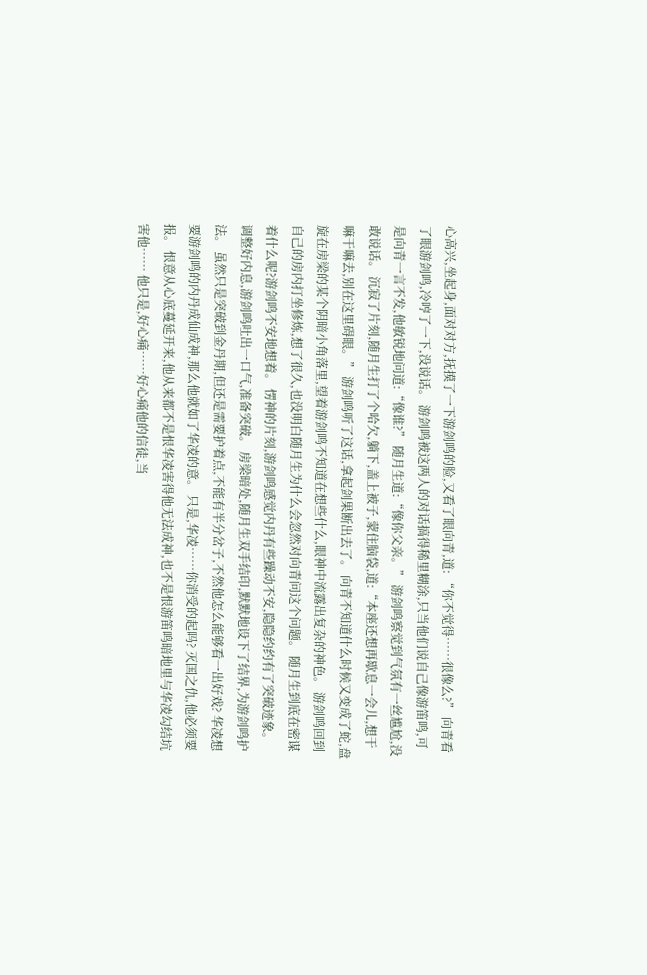心高兴,坐起身,面对对方,抚摸了一下游剑鸣的脸,又看了眼向青,道: “你不觉得……很像么?” 向青看了眼游剑鸣,冷哼了一下,没说话。 游剑鸣被这两人的对话搞得稀里糊涂,只当他们说自己像游笛鸣,可是向青一言不发,他敏锐地问道:“像谁?” 随月生道:“像你父亲。” 游剑鸣察觉到气氛有一丝尴尬,没敢说话。 沉寂了片刻,随月生打了个哈欠,躺下,盖上被子,蒙住脑袋,道:“本座还想再歇息一会儿,想干嘛干嘛去,别在这里碍眼。” 游剑鸣听了这话,拿起剑果断出去了。 向青不知道什么时候又变成了蛇,盘旋在房梁的某个阴暗小角落里,望着游剑鸣不知道在想些什么,眼神中流露出复杂的神色。 游剑鸣回到自己的房内打坐修炼,想了很久,也没明白随月生为什么会忽然对向青问这个问题。 随月生到底在密谋着什么呢?游剑鸣不安地想着。 愣神的片刻,游剑鸣感觉内丹有些躁动不安,隐隐约约有了突破迹象。 调整好内息,游剑鸣吐出一口气,准备突破。 房梁暗处,随月生双手结印,默默地设下了结界,为游剑鸣护法。 虽然只是突破到金丹期,但还是需要护着点,不能有半分岔子,不然他怎么能够看一出好戏? 华凌想要游剑鸣的内丹成仙成神,那么他就如了华凌的意。 只是,华凌……你消受的起吗? 灭国之仇,他必须要报。 恨意从心底蔓延开来,他从来都不是恨华凌害得他无法成神,也不是恨游笛鸣暗地里与华凌勾结坑害他…… 他只是,好心痛……好心痛他的信徒,当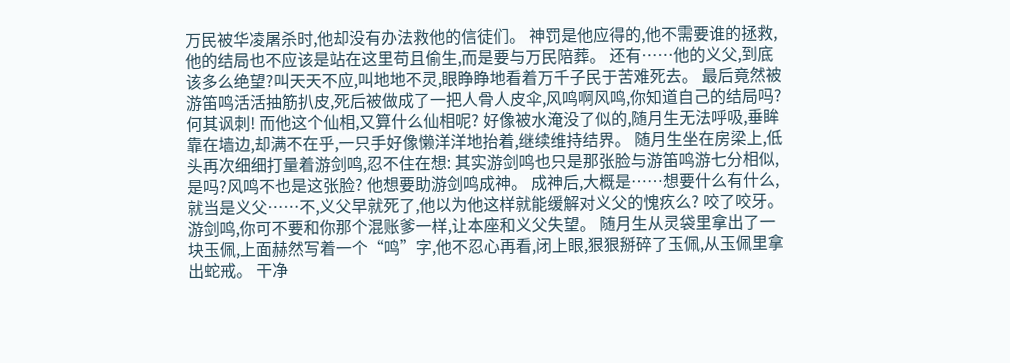万民被华凌屠杀时,他却没有办法救他的信徒们。 神罚是他应得的,他不需要谁的拯救,他的结局也不应该是站在这里苟且偷生,而是要与万民陪葬。 还有……他的义父,到底该多么绝望?叫天天不应,叫地地不灵,眼睁睁地看着万千子民于苦难死去。 最后竟然被游笛鸣活活抽筋扒皮,死后被做成了一把人骨人皮伞,风鸣啊风鸣,你知道自己的结局吗?何其讽刺! 而他这个仙相,又算什么仙相呢? 好像被水淹没了似的,随月生无法呼吸,垂眸靠在墙边,却满不在乎,一只手好像懒洋洋地抬着,继续维持结界。 随月生坐在房梁上,低头再次细细打量着游剑鸣,忍不住在想: 其实游剑鸣也只是那张脸与游笛鸣游七分相似,是吗?风鸣不也是这张脸? 他想要助游剑鸣成神。 成神后,大概是……想要什么有什么,就当是义父……不,义父早就死了,他以为他这样就能缓解对义父的愧疚么? 咬了咬牙。 游剑鸣,你可不要和你那个混账爹一样,让本座和义父失望。 随月生从灵袋里拿出了一块玉佩,上面赫然写着一个“鸣”字,他不忍心再看,闭上眼,狠狠掰碎了玉佩,从玉佩里拿出蛇戒。 干净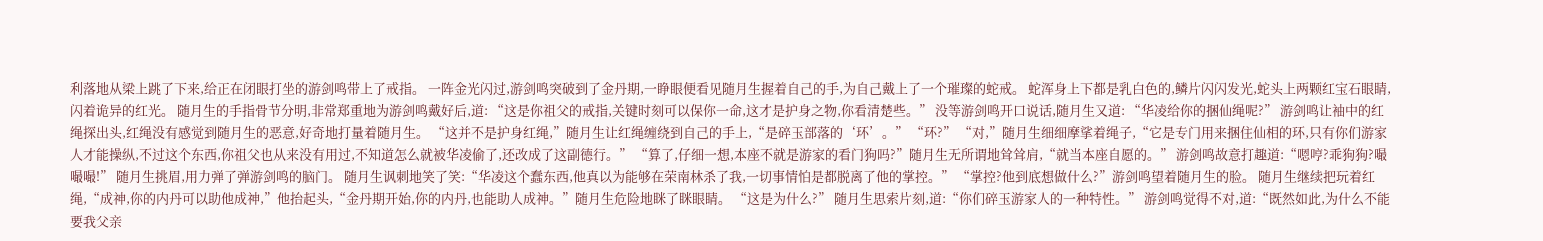利落地从梁上跳了下来,给正在闭眼打坐的游剑鸣带上了戒指。 一阵金光闪过,游剑鸣突破到了金丹期,一睁眼便看见随月生握着自己的手,为自己戴上了一个璀璨的蛇戒。 蛇浑身上下都是乳白色的,鳞片闪闪发光,蛇头上两颗红宝石眼睛,闪着诡异的红光。 随月生的手指骨节分明,非常郑重地为游剑鸣戴好后,道: “这是你祖父的戒指,关键时刻可以保你一命,这才是护身之物,你看清楚些。” 没等游剑鸣开口说话,随月生又道: “华凌给你的捆仙绳呢?” 游剑鸣让袖中的红绳探出头,红绳没有感觉到随月生的恶意,好奇地打量着随月生。 “这并不是护身红绳,”随月生让红绳缠绕到自己的手上,“是碎玉部落的‘环’。” “环?” “对,”随月生细细摩挲着绳子,“它是专门用来捆住仙相的环,只有你们游家人才能操纵,不过这个东西,你祖父也从来没有用过,不知道怎么就被华凌偷了,还改成了这副德行。” “算了,仔细一想,本座不就是游家的看门狗吗?”随月生无所谓地耸耸肩,“就当本座自愿的。” 游剑鸣故意打趣道:“嗯哼?乖狗狗?嘬嘬嘬!” 随月生挑眉,用力弹了弹游剑鸣的脑门。 随月生讽刺地笑了笑:“华凌这个蠢东西,他真以为能够在荣南林杀了我,一切事情怕是都脱离了他的掌控。” “掌控?他到底想做什么?”游剑鸣望着随月生的脸。 随月生继续把玩着红绳,“成神,你的内丹可以助他成神,”他抬起头,“金丹期开始,你的内丹,也能助人成神。”随月生危险地眯了眯眼睛。 “这是为什么?” 随月生思索片刻,道:“你们碎玉游家人的一种特性。” 游剑鸣觉得不对,道:“既然如此,为什么不能要我父亲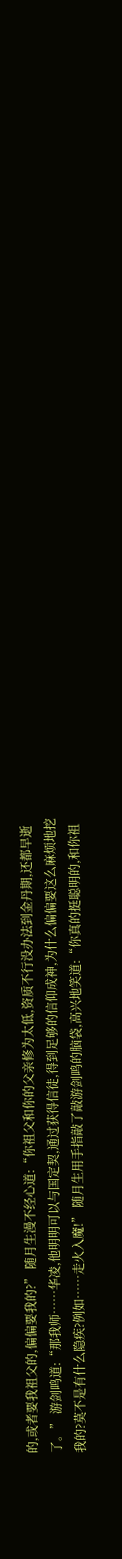的,或者要我祖父的,偏偏要我的?” 随月生漫不经心道:“你祖父和你的父亲修为太低,资质不行没办法到金丹期,还都早逝了。” 游剑鸣道:“那我师……华凌,他明明可以与国定契,通过获得信徒,得到足够的信仰成神,为什么偏偏要这么麻烦地挖我的?莫不是有什么隐疾?例如……走火入魔!” 随月生用手指敲了敲游剑鸣的脑袋,高兴地笑道:“你真的挺聪明的,和你祖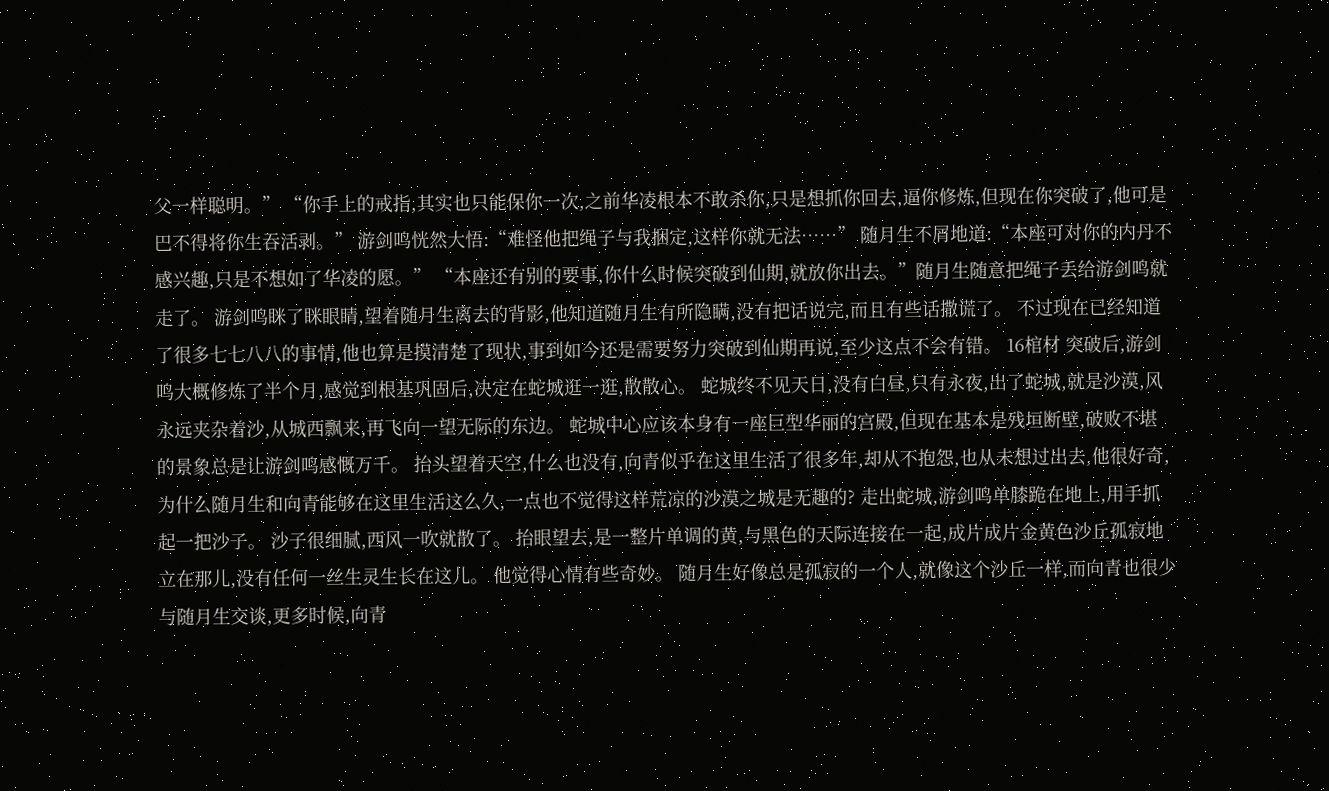父一样聪明。” “你手上的戒指,其实也只能保你一次,之前华凌根本不敢杀你,只是想抓你回去,逼你修炼,但现在你突破了,他可是巴不得将你生吞活剥。” 游剑鸣恍然大悟:“难怪他把绳子与我捆定,这样你就无法……” 随月生不屑地道:“本座可对你的内丹不感兴趣,只是不想如了华凌的愿。” “本座还有别的要事,你什么时候突破到仙期,就放你出去。”随月生随意把绳子丢给游剑鸣就走了。 游剑鸣眯了眯眼睛,望着随月生离去的背影,他知道随月生有所隐瞒,没有把话说完,而且有些话撒谎了。 不过现在已经知道了很多七七八八的事情,他也算是摸清楚了现状,事到如今还是需要努力突破到仙期再说,至少这点不会有错。 16棺材 突破后,游剑鸣大概修炼了半个月,感觉到根基巩固后,决定在蛇城逛一逛,散散心。 蛇城终不见天日,没有白昼,只有永夜,出了蛇城,就是沙漠,风永远夹杂着沙,从城西飘来,再飞向一望无际的东边。 蛇城中心应该本身有一座巨型华丽的宫殿,但现在基本是残垣断壁,破败不堪的景象总是让游剑鸣感慨万千。 抬头望着天空,什么也没有,向青似乎在这里生活了很多年,却从不抱怨,也从未想过出去,他很好奇,为什么随月生和向青能够在这里生活这么久,一点也不觉得这样荒凉的沙漠之城是无趣的? 走出蛇城,游剑鸣单膝跪在地上,用手抓起一把沙子。 沙子很细腻,西风一吹就散了。 抬眼望去,是一整片单调的黄,与黑色的天际连接在一起,成片成片金黄色沙丘孤寂地立在那儿,没有任何一丝生灵生长在这儿。 他觉得心情有些奇妙。 随月生好像总是孤寂的一个人,就像这个沙丘一样,而向青也很少与随月生交谈,更多时候,向青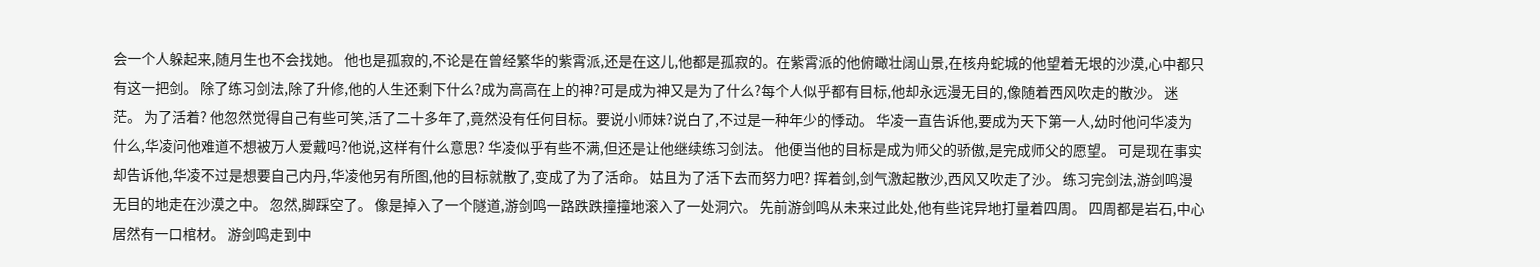会一个人躲起来,随月生也不会找她。 他也是孤寂的,不论是在曾经繁华的紫霄派,还是在这儿,他都是孤寂的。在紫霄派的他俯瞰壮阔山景,在核舟蛇城的他望着无垠的沙漠,心中都只有这一把剑。 除了练习剑法,除了升修,他的人生还剩下什么?成为高高在上的神?可是成为神又是为了什么?每个人似乎都有目标,他却永远漫无目的,像随着西风吹走的散沙。 迷茫。 为了活着? 他忽然觉得自己有些可笑,活了二十多年了,竟然没有任何目标。要说小师妹?说白了,不过是一种年少的悸动。 华凌一直告诉他,要成为天下第一人,幼时他问华凌为什么,华凌问他难道不想被万人爱戴吗?他说,这样有什么意思? 华凌似乎有些不满,但还是让他继续练习剑法。 他便当他的目标是成为师父的骄傲,是完成师父的愿望。 可是现在事实却告诉他,华凌不过是想要自己内丹,华凌他另有所图,他的目标就散了,变成了为了活命。 姑且为了活下去而努力吧? 挥着剑,剑气激起散沙,西风又吹走了沙。 练习完剑法,游剑鸣漫无目的地走在沙漠之中。 忽然,脚踩空了。 像是掉入了一个隧道,游剑鸣一路跌跌撞撞地滚入了一处洞穴。 先前游剑鸣从未来过此处,他有些诧异地打量着四周。 四周都是岩石,中心居然有一口棺材。 游剑鸣走到中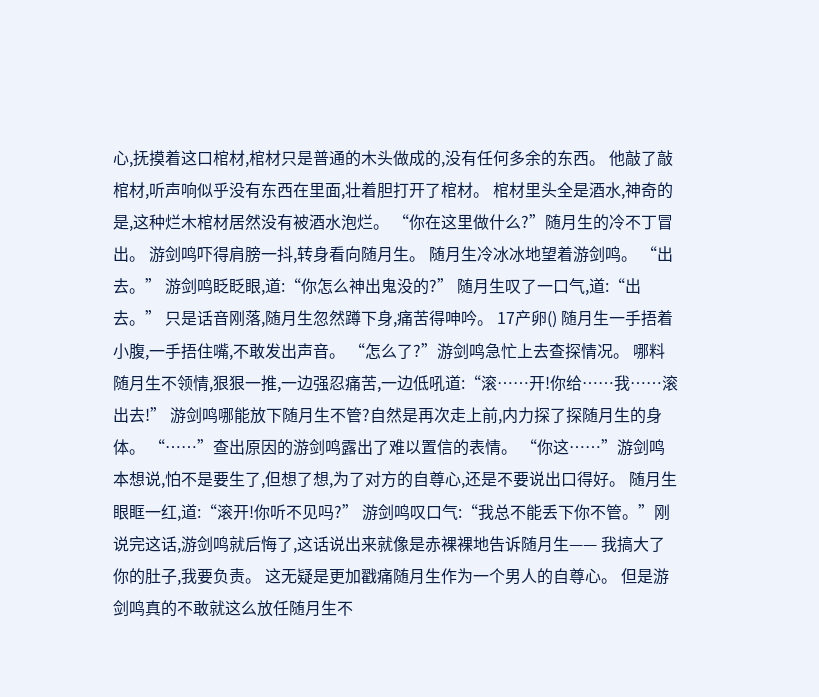心,抚摸着这口棺材,棺材只是普通的木头做成的,没有任何多余的东西。 他敲了敲棺材,听声响似乎没有东西在里面,壮着胆打开了棺材。 棺材里头全是酒水,神奇的是,这种烂木棺材居然没有被酒水泡烂。 “你在这里做什么?”随月生的冷不丁冒出。 游剑鸣吓得肩膀一抖,转身看向随月生。 随月生冷冰冰地望着游剑鸣。 “出去。” 游剑鸣眨眨眼,道:“你怎么神出鬼没的?” 随月生叹了一口气,道:“出去。” 只是话音刚落,随月生忽然蹲下身,痛苦得呻吟。 17产卵() 随月生一手捂着小腹,一手捂住嘴,不敢发出声音。 “怎么了?”游剑鸣急忙上去查探情况。 哪料随月生不领情,狠狠一推,一边强忍痛苦,一边低吼道:“滚……开!你给……我……滚出去!” 游剑鸣哪能放下随月生不管?自然是再次走上前,内力探了探随月生的身体。 “……”查出原因的游剑鸣露出了难以置信的表情。 “你这……”游剑鸣本想说,怕不是要生了,但想了想,为了对方的自尊心,还是不要说出口得好。 随月生眼眶一红,道:“滚开!你听不见吗?” 游剑鸣叹口气:“我总不能丢下你不管。”刚说完这话,游剑鸣就后悔了,这话说出来就像是赤裸裸地告诉随月生—— 我搞大了你的肚子,我要负责。 这无疑是更加戳痛随月生作为一个男人的自尊心。 但是游剑鸣真的不敢就这么放任随月生不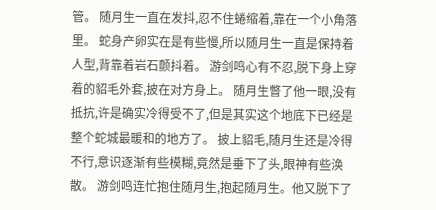管。 随月生一直在发抖,忍不住蜷缩着,靠在一个小角落里。 蛇身产卵实在是有些慢,所以随月生一直是保持着人型,背靠着岩石颤抖着。 游剑鸣心有不忍,脱下身上穿着的貂毛外套,披在对方身上。 随月生瞥了他一眼,没有抵抗,许是确实冷得受不了,但是其实这个地底下已经是整个蛇城最暖和的地方了。 披上貂毛,随月生还是冷得不行,意识逐渐有些模糊,竟然是垂下了头,眼神有些涣散。 游剑鸣连忙抱住随月生,抱起随月生。他又脱下了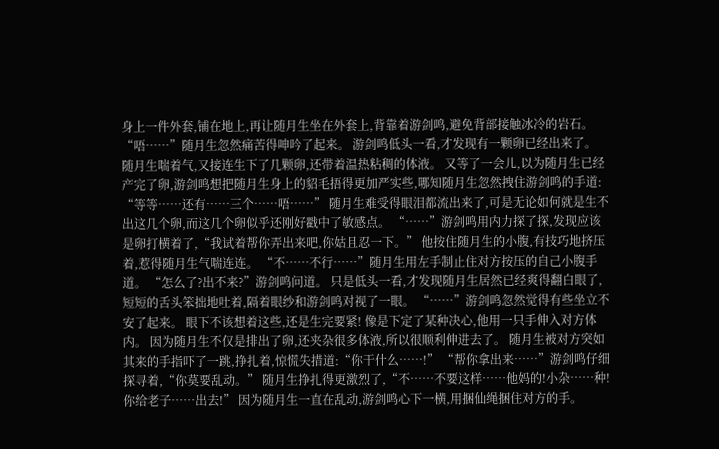身上一件外套,铺在地上,再让随月生坐在外套上,背靠着游剑鸣,避免背部接触冰冷的岩石。 “唔……”随月生忽然痛苦得呻吟了起来。 游剑鸣低头一看,才发现有一颗卵已经出来了。 随月生喘着气,又接连生下了几颗卵,还带着温热粘稠的体液。 又等了一会儿,以为随月生已经产完了卵,游剑鸣想把随月生身上的貂毛捂得更加严实些,哪知随月生忽然拽住游剑鸣的手道: “等等……还有……三个……唔……” 随月生难受得眼泪都流出来了,可是无论如何就是生不出这几个卵,而这几个卵似乎还刚好戳中了敏感点。 “……”游剑鸣用内力探了探,发现应该是卵打横着了,“我试着帮你弄出来吧,你姑且忍一下。” 他按住随月生的小腹,有技巧地挤压着,惹得随月生气喘连连。 “不……不行……”随月生用左手制止住对方按压的自己小腹手道。 “怎么了?出不来?”游剑鸣问道。 只是低头一看,才发现随月生居然已经爽得翻白眼了,短短的舌头笨拙地吐着,隔着眼纱和游剑鸣对视了一眼。 “……”游剑鸣忽然觉得有些坐立不安了起来。 眼下不该想着这些,还是生完要紧! 像是下定了某种决心,他用一只手伸入对方体内。 因为随月生不仅是排出了卵,还夹杂很多体液,所以很顺利伸进去了。 随月生被对方突如其来的手指吓了一跳,挣扎着,惊慌失措道:“你干什么……!” “帮你拿出来……”游剑鸣仔细探寻着,“你莫要乱动。” 随月生挣扎得更激烈了,“不……不要这样……他妈的!小杂……种!你给老子……出去!” 因为随月生一直在乱动,游剑鸣心下一横,用捆仙绳捆住对方的手。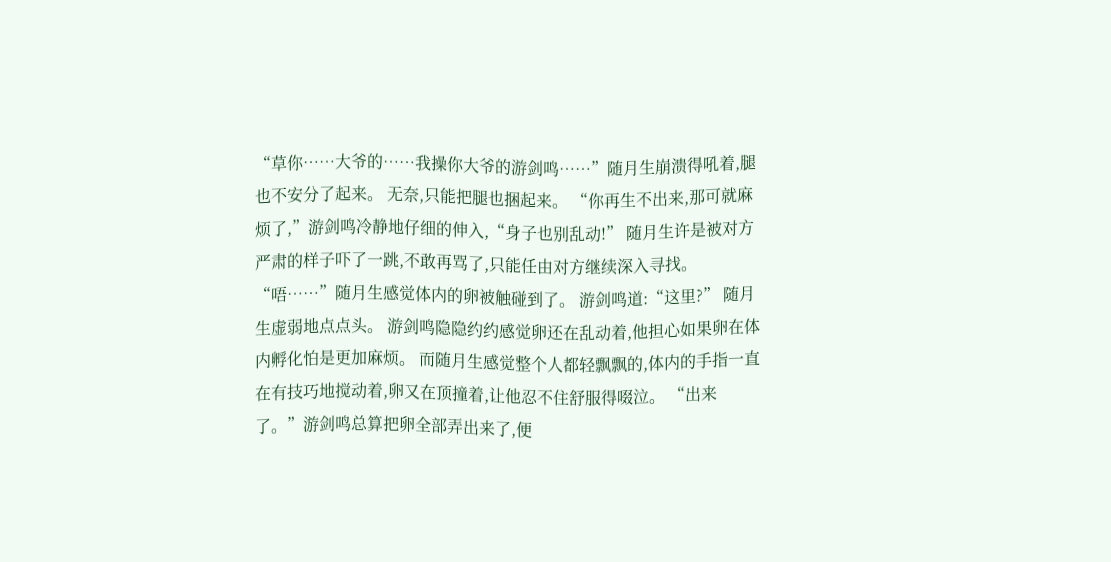“草你……大爷的……我操你大爷的游剑鸣……”随月生崩溃得吼着,腿也不安分了起来。 无奈,只能把腿也捆起来。 “你再生不出来,那可就麻烦了,”游剑鸣冷静地仔细的伸入,“身子也别乱动!” 随月生许是被对方严肃的样子吓了一跳,不敢再骂了,只能任由对方继续深入寻找。 “唔……”随月生感觉体内的卵被触碰到了。 游剑鸣道:“这里?” 随月生虚弱地点点头。 游剑鸣隐隐约约感觉卵还在乱动着,他担心如果卵在体内孵化怕是更加麻烦。 而随月生感觉整个人都轻飘飘的,体内的手指一直在有技巧地搅动着,卵又在顶撞着,让他忍不住舒服得啜泣。 “出来了。”游剑鸣总算把卵全部弄出来了,便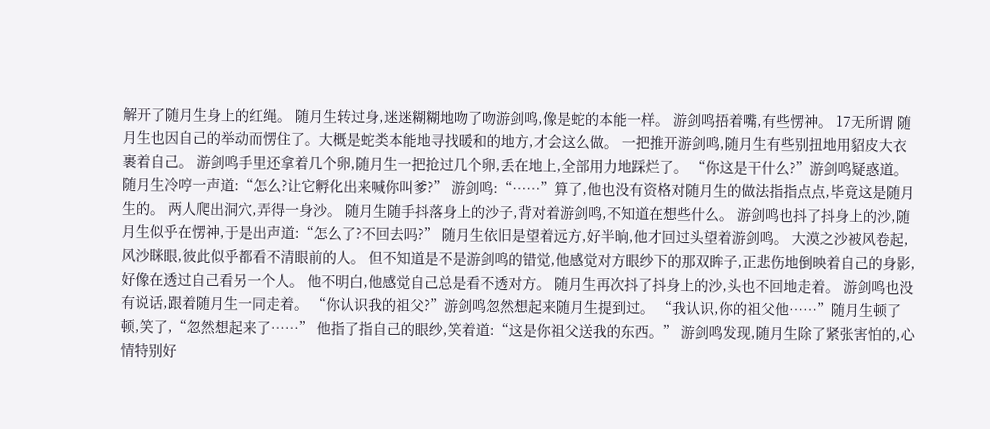解开了随月生身上的红绳。 随月生转过身,迷迷糊糊地吻了吻游剑鸣,像是蛇的本能一样。 游剑鸣捂着嘴,有些愣神。 17无所谓 随月生也因自己的举动而愣住了。大概是蛇类本能地寻找暖和的地方,才会这么做。 一把推开游剑鸣,随月生有些别扭地用貂皮大衣裹着自己。 游剑鸣手里还拿着几个卵,随月生一把抢过几个卵,丢在地上,全部用力地踩烂了。 “你这是干什么?”游剑鸣疑惑道。 随月生冷哼一声道:“怎么?让它孵化出来喊你叫爹?” 游剑鸣:“……”算了,他也没有资格对随月生的做法指指点点,毕竟这是随月生的。 两人爬出洞穴,弄得一身沙。 随月生随手抖落身上的沙子,背对着游剑鸣,不知道在想些什么。 游剑鸣也抖了抖身上的沙,随月生似乎在愣神,于是出声道:“怎么了?不回去吗?” 随月生依旧是望着远方,好半晌,他才回过头望着游剑鸣。 大漠之沙被风卷起,风沙眯眼,彼此似乎都看不清眼前的人。 但不知道是不是游剑鸣的错觉,他感觉对方眼纱下的那双眸子,正悲伤地倒映着自己的身影,好像在透过自己看另一个人。 他不明白,他感觉自己总是看不透对方。 随月生再次抖了抖身上的沙,头也不回地走着。 游剑鸣也没有说话,跟着随月生一同走着。 “你认识我的祖父?”游剑鸣忽然想起来随月生提到过。 “我认识,你的祖父他……”随月生顿了顿,笑了,“忽然想起来了……” 他指了指自己的眼纱,笑着道:“这是你祖父送我的东西。” 游剑鸣发现,随月生除了紧张害怕的,心情特别好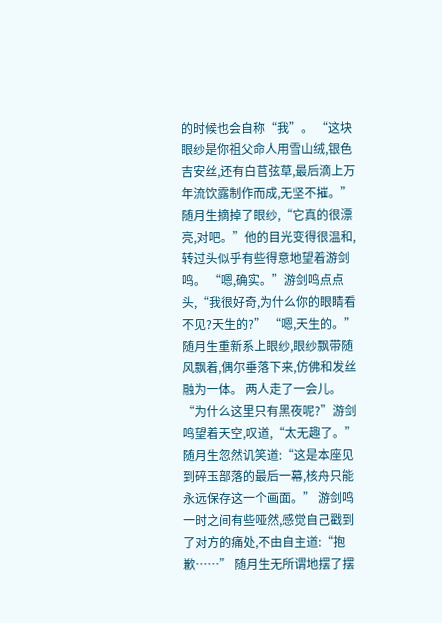的时候也会自称“我”。 “这块眼纱是你祖父命人用雪山绒,银色吉安丝,还有白苢弦草,最后滴上万年流饮露制作而成,无坚不摧。” 随月生摘掉了眼纱,“它真的很漂亮,对吧。”他的目光变得很温和,转过头似乎有些得意地望着游剑鸣。 “嗯,确实。”游剑鸣点点头,“我很好奇,为什么你的眼睛看不见?天生的?” “嗯,天生的。”随月生重新系上眼纱,眼纱飘带随风飘着,偶尔垂落下来,仿佛和发丝融为一体。 两人走了一会儿。 “为什么这里只有黑夜呢?”游剑鸣望着天空,叹道,“太无趣了。” 随月生忽然讥笑道:“这是本座见到碎玉部落的最后一幕,核舟只能永远保存这一个画面。” 游剑鸣一时之间有些哑然,感觉自己戳到了对方的痛处,不由自主道:“抱歉……” 随月生无所谓地摆了摆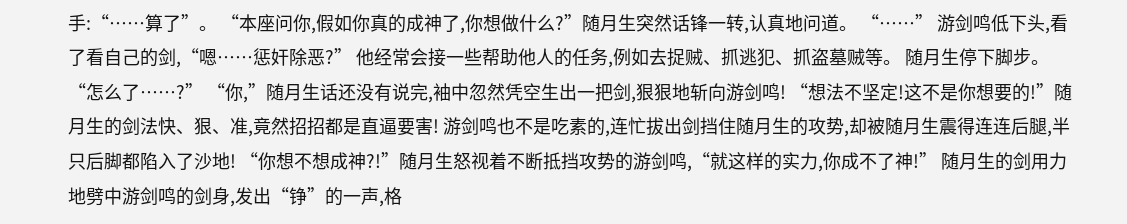手:“……算了”。 “本座问你,假如你真的成神了,你想做什么?”随月生突然话锋一转,认真地问道。 “……” 游剑鸣低下头,看了看自己的剑,“嗯……惩奸除恶?” 他经常会接一些帮助他人的任务,例如去捉贼、抓逃犯、抓盗墓贼等。 随月生停下脚步。 “怎么了……?” “你,”随月生话还没有说完,袖中忽然凭空生出一把剑,狠狠地斩向游剑鸣! “想法不坚定!这不是你想要的!”随月生的剑法快、狠、准,竟然招招都是直逼要害! 游剑鸣也不是吃素的,连忙拔出剑挡住随月生的攻势,却被随月生震得连连后腿,半只后脚都陷入了沙地! “你想不想成神?!”随月生怒视着不断抵挡攻势的游剑鸣,“就这样的实力,你成不了神!” 随月生的剑用力地劈中游剑鸣的剑身,发出“铮”的一声,格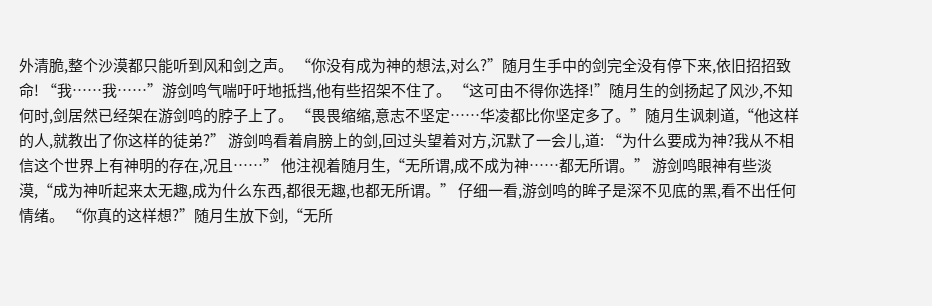外清脆,整个沙漠都只能听到风和剑之声。 “你没有成为神的想法,对么?”随月生手中的剑完全没有停下来,依旧招招致命! “我……我……”游剑鸣气喘吁吁地抵挡,他有些招架不住了。 “这可由不得你选择!”随月生的剑扬起了风沙,不知何时,剑居然已经架在游剑鸣的脖子上了。 “畏畏缩缩,意志不坚定……华凌都比你坚定多了。”随月生讽刺道,“他这样的人,就教出了你这样的徒弟?” 游剑鸣看着肩膀上的剑,回过头望着对方,沉默了一会儿,道: “为什么要成为神?我从不相信这个世界上有神明的存在,况且……” 他注视着随月生,“无所谓,成不成为神……都无所谓。” 游剑鸣眼神有些淡漠,“成为神听起来太无趣,成为什么东西,都很无趣,也都无所谓。” 仔细一看,游剑鸣的眸子是深不见底的黑,看不出任何情绪。 “你真的这样想?”随月生放下剑,“无所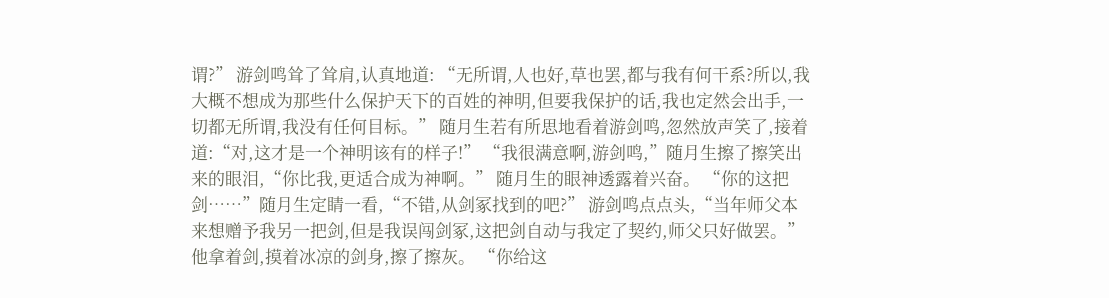谓?” 游剑鸣耸了耸肩,认真地道: “无所谓,人也好,草也罢,都与我有何干系?所以,我大概不想成为那些什么保护天下的百姓的神明,但要我保护的话,我也定然会出手,一切都无所谓,我没有任何目标。” 随月生若有所思地看着游剑鸣,忽然放声笑了,接着道:“对,这才是一个神明该有的样子!” “我很满意啊,游剑鸣,”随月生擦了擦笑出来的眼泪,“你比我,更适合成为神啊。” 随月生的眼神透露着兴奋。 “你的这把剑……”随月生定睛一看,“不错,从剑冢找到的吧?” 游剑鸣点点头,“当年师父本来想赠予我另一把剑,但是我误闯剑冢,这把剑自动与我定了契约,师父只好做罢。”他拿着剑,摸着冰凉的剑身,擦了擦灰。 “你给这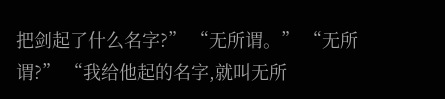把剑起了什么名字?” “无所谓。” “无所谓?” “我给他起的名字,就叫无所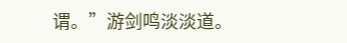谓。”游剑鸣淡淡道。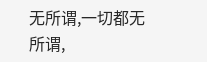无所谓,一切都无所谓,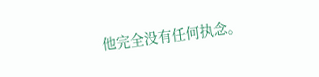他完全没有任何执念。